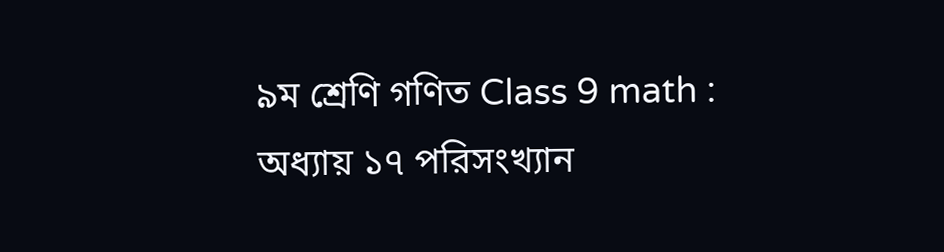৯ম শ্রেণি গণিত Class 9 math : অধ্যায় ১৭ পরিসংখ্যান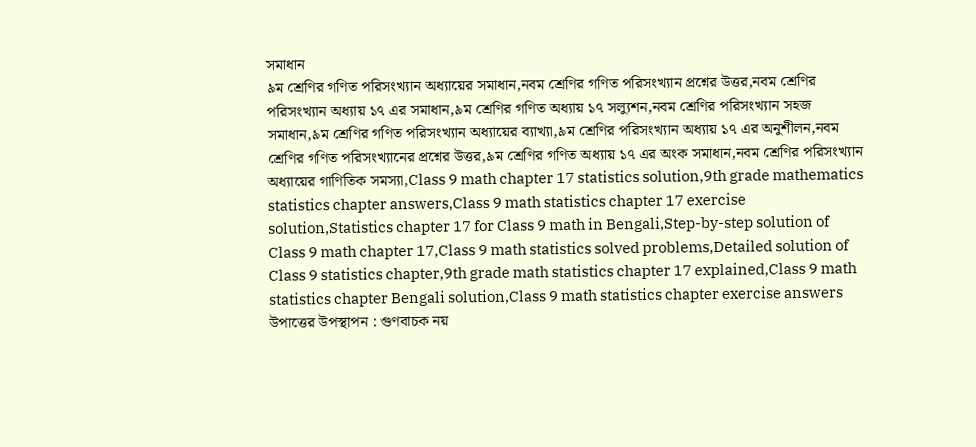সমাধান
৯ম শ্রেণির গণিত পরিসংখ্যান অধ্যায়ের সমাধান,নবম শ্রেণির গণিত পরিসংখ্যান প্রশ্নের উত্তর,নবম শ্রেণির পরিসংখ্যান অধ্যায় ১৭ এর সমাধান,৯ম শ্রেণির গণিত অধ্যায় ১৭ সল্যুশন,নবম শ্রেণির পরিসংখ্যান সহজ সমাধান,৯ম শ্রেণির গণিত পরিসংখ্যান অধ্যায়ের ব্যাখ্যা,৯ম শ্রেণির পরিসংখ্যান অধ্যায় ১৭ এর অনুশীলন,নবম শ্রেণির গণিত পরিসংখ্যানের প্রশ্নের উত্তর,৯ম শ্রেণির গণিত অধ্যায় ১৭ এর অংক সমাধান,নবম শ্রেণির পরিসংখ্যান অধ্যায়ের গাণিতিক সমস্যা,Class 9 math chapter 17 statistics solution,9th grade mathematics statistics chapter answers,Class 9 math statistics chapter 17 exercise solution,Statistics chapter 17 for Class 9 math in Bengali,Step-by-step solution of Class 9 math chapter 17,Class 9 math statistics solved problems,Detailed solution of Class 9 statistics chapter,9th grade math statistics chapter 17 explained,Class 9 math statistics chapter Bengali solution,Class 9 math statistics chapter exercise answers
উপাত্তের উপস্থাপন : গুণবাচক নয়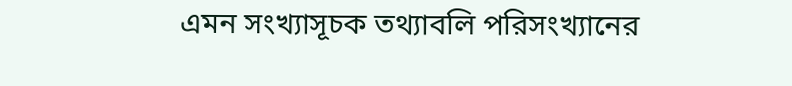এমন সংখ্যাসূচক তথ্যাবলি পরিসংখ্যানের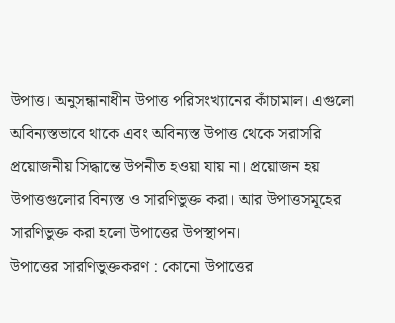উপাত্ত। অনুসন্ধানাধীন উপাত্ত পরিসংখ্যানের কাঁচামাল। এগুলো অবিন্যস্তভাবে থাকে এবং অবিন্যস্ত উপাত্ত থেকে সরাসরি প্রয়োজনীয় সিদ্ধান্তে উপনীত হওয়া যায় না। প্রয়োজন হয় উপাত্তগুলোর বিন্যস্ত ও সারণিভুক্ত করা। আর উপাত্তসমূহের সারণিভুক্ত করা হলো উপাত্তের উপস্থাপন।
উপাত্তের সারণিভুক্তকরণ : কোনো উপাত্তের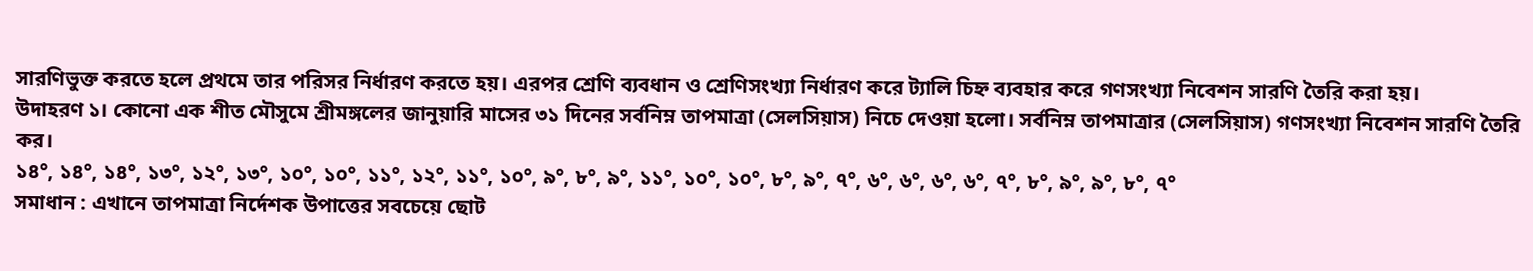সারণিভুক্ত করতে হলে প্রথমে তার পরিসর নির্ধারণ করতে হয়। এরপর শ্রেণি ব্যবধান ও শ্রেণিসংখ্যা নির্ধারণ করে ট্যালি চিহ্ন ব্যবহার করে গণসংখ্যা নিবেশন সারণি তৈরি করা হয়।
উদাহরণ ১। কোনো এক শীত মৌসুমে শ্রীমঙ্গলের জানুয়ারি মাসের ৩১ দিনের সর্বনিম্ন তাপমাত্রা (সেলসিয়াস) নিচে দেওয়া হলো। সর্বনিম্ন তাপমাত্রার (সেলসিয়াস) গণসংখ্যা নিবেশন সারণি তৈরি কর।
১৪°, ১৪°, ১৪°, ১৩°, ১২°, ১৩°, ১০°, ১০°, ১১°, ১২°, ১১°, ১০°, ৯°, ৮°, ৯°, ১১°, ১০°, ১০°, ৮°, ৯°, ৭°, ৬°, ৬°, ৬°, ৬°, ৭°, ৮°, ৯°, ৯°, ৮°, ৭°
সমাধান : এখানে তাপমাত্রা নির্দেশক উপাত্তের সবচেয়ে ছোট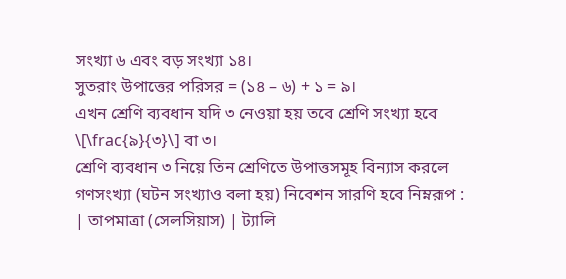সংখ্যা ৬ এবং বড় সংখ্যা ১৪।
সুতরাং উপাত্তের পরিসর = (১৪ – ৬) + ১ = ৯।
এখন শ্রেণি ব্যবধান যদি ৩ নেওয়া হয় তবে শ্রেণি সংখ্যা হবে \[\frac{৯}{৩}\] বা ৩।
শ্রেণি ব্যবধান ৩ নিয়ে তিন শ্রেণিতে উপাত্তসমূহ বিন্যাস করলে গণসংখ্যা (ঘটন সংখ্যাও বলা হয়) নিবেশন সারণি হবে নিম্নরূপ :
| তাপমাত্রা (সেলসিয়াস) | ট্যালি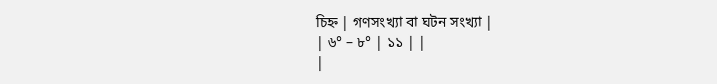চিহ্ন | গণসংখ্যা বা ঘটন সংখ্যা |
| ৬° – ৮° | ১১ | |
|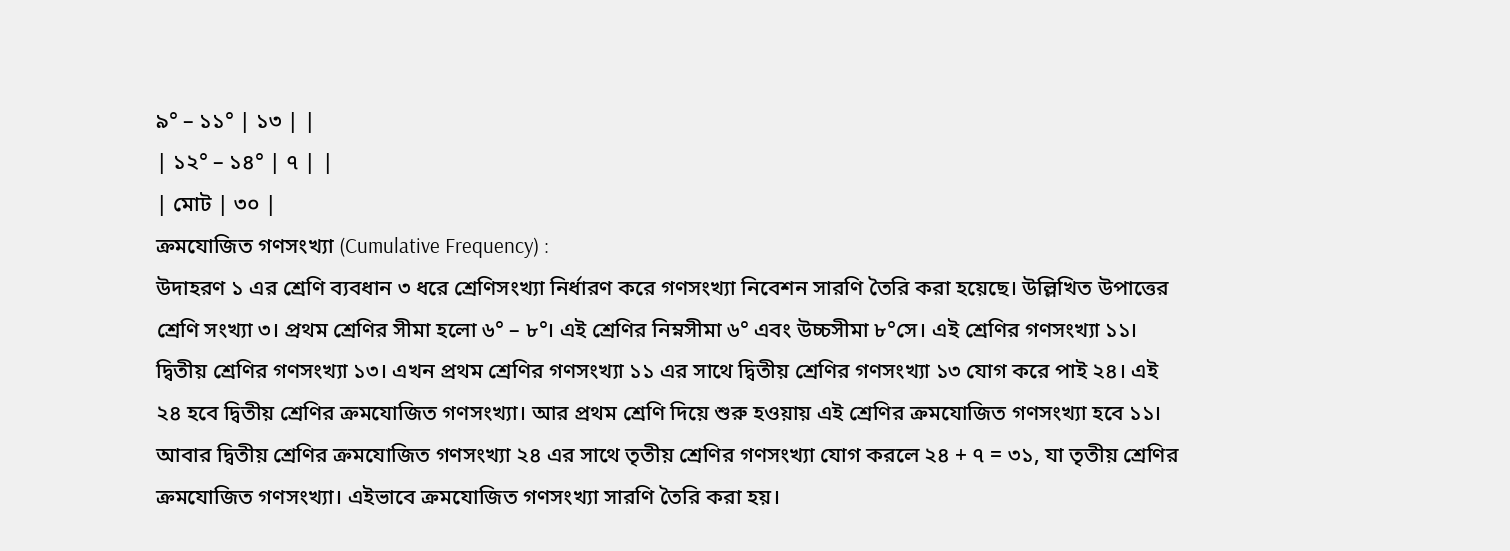৯° – ১১° | ১৩ | |
| ১২° – ১৪° | ৭ | |
| মোট | ৩০ |
ক্রমযোজিত গণসংখ্যা (Cumulative Frequency) :
উদাহরণ ১ এর শ্রেণি ব্যবধান ৩ ধরে শ্রেণিসংখ্যা নির্ধারণ করে গণসংখ্যা নিবেশন সারণি তৈরি করা হয়েছে। উল্লিখিত উপাত্তের শ্রেণি সংখ্যা ৩। প্রথম শ্রেণির সীমা হলো ৬° – ৮°। এই শ্রেণির নিম্নসীমা ৬° এবং উচ্চসীমা ৮°সে। এই শ্রেণির গণসংখ্যা ১১।
দ্বিতীয় শ্রেণির গণসংখ্যা ১৩। এখন প্রথম শ্রেণির গণসংখ্যা ১১ এর সাথে দ্বিতীয় শ্রেণির গণসংখ্যা ১৩ যোগ করে পাই ২৪। এই ২৪ হবে দ্বিতীয় শ্রেণির ক্রমযোজিত গণসংখ্যা। আর প্রথম শ্রেণি দিয়ে শুরু হওয়ায় এই শ্রেণির ক্রমযোজিত গণসংখ্যা হবে ১১। আবার দ্বিতীয় শ্রেণির ক্রমযোজিত গণসংখ্যা ২৪ এর সাথে তৃতীয় শ্রেণির গণসংখ্যা যোগ করলে ২৪ + ৭ = ৩১, যা তৃতীয় শ্রেণির ক্রমযোজিত গণসংখ্যা। এইভাবে ক্রমযোজিত গণসংখ্যা সারণি তৈরি করা হয়।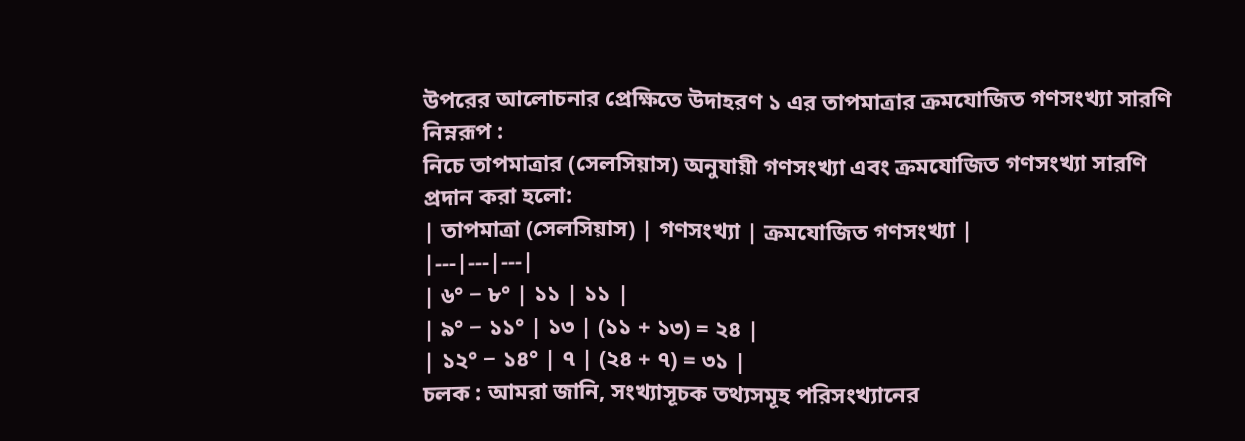উপরের আলোচনার প্রেক্ষিতে উদাহরণ ১ এর তাপমাত্রার ক্রমযোজিত গণসংখ্যা সারণি নিম্নরূপ :
নিচে তাপমাত্রার (সেলসিয়াস) অনুযায়ী গণসংখ্যা এবং ক্রমযোজিত গণসংখ্যা সারণি প্রদান করা হলো:
| তাপমাত্রা (সেলসিয়াস) | গণসংখ্যা | ক্রমযোজিত গণসংখ্যা |
|---|---|---|
| ৬° − ৮° | ১১ | ১১ |
| ৯° − ১১° | ১৩ | (১১ + ১৩) = ২৪ |
| ১২° − ১৪° | ৭ | (২৪ + ৭) = ৩১ |
চলক : আমরা জানি, সংখ্যাসূচক তথ্যসমূহ পরিসংখ্যানের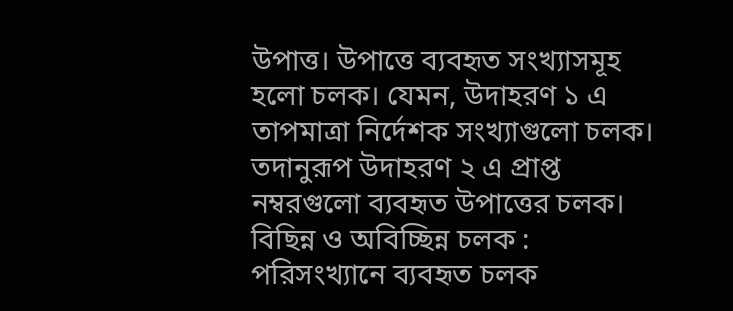উপাত্ত। উপাত্তে ব্যবহৃত সংখ্যাসমূহ হলো চলক। যেমন, উদাহরণ ১ এ তাপমাত্রা নির্দেশক সংখ্যাগুলো চলক। তদানুরূপ উদাহরণ ২ এ প্রাপ্ত নম্বরগুলো ব্যবহৃত উপাত্তের চলক।
বিছিন্ন ও অবিচ্ছিন্ন চলক : পরিসংখ্যানে ব্যবহৃত চলক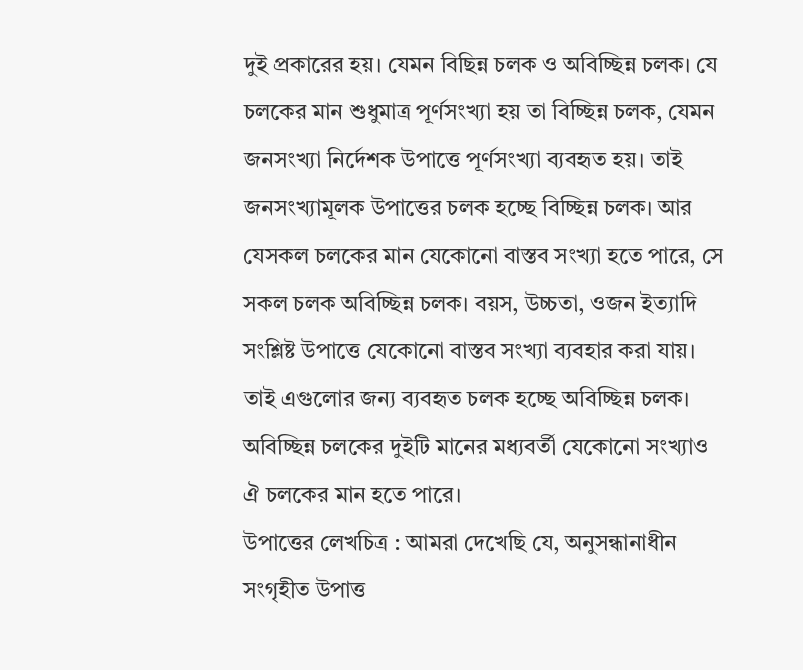দুই প্রকারের হয়। যেমন বিছিন্ন চলক ও অবিচ্ছিন্ন চলক। যে চলকের মান শুধুমাত্র পূর্ণসংখ্যা হয় তা বিচ্ছিন্ন চলক, যেমন জনসংখ্যা নির্দেশক উপাত্তে পূর্ণসংখ্যা ব্যবহৃত হয়। তাই জনসংখ্যামূলক উপাত্তের চলক হচ্ছে বিচ্ছিন্ন চলক। আর যেসকল চলকের মান যেকোনো বাস্তব সংখ্যা হতে পারে, সে সকল চলক অবিচ্ছিন্ন চলক। বয়স, উচ্চতা, ওজন ইত্যাদি সংশ্লিষ্ট উপাত্তে যেকোনো বাস্তব সংখ্যা ব্যবহার করা যায়। তাই এগুলোর জন্য ব্যবহৃত চলক হচ্ছে অবিচ্ছিন্ন চলক। অবিচ্ছিন্ন চলকের দুইটি মানের মধ্যবর্তী যেকোনো সংখ্যাও ঐ চলকের মান হতে পারে।
উপাত্তের লেখচিত্র : আমরা দেখেছি যে, অনুসন্ধানাধীন সংগৃহীত উপাত্ত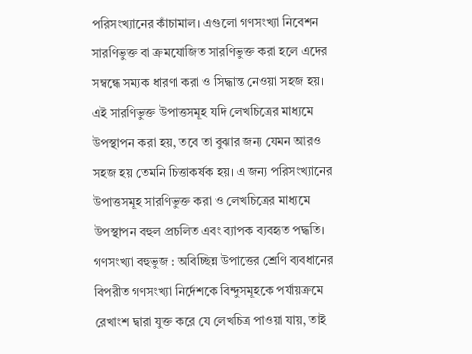পরিসংখ্যানের কাঁচামাল। এগুলো গণসংখ্যা নিবেশন সারণিভুক্ত বা ক্রমযোজিত সারণিভুক্ত করা হলে এদের সম্বন্ধে সম্যক ধারণা করা ও সিদ্ধান্ত নেওয়া সহজ হয়। এই সারণিভুক্ত উপাত্তসমূহ যদি লেখচিত্রের মাধ্যমে উপস্থাপন করা হয়, তবে তা বুঝার জন্য যেমন আরও সহজ হয় তেমনি চিত্তাকর্ষক হয়। এ জন্য পরিসংখ্যানের উপাত্তসমূহ সারণিভুক্ত করা ও লেখচিত্রের মাধ্যমে উপস্থাপন বহুল প্রচলিত এবং ব্যাপক ব্যবহৃত পদ্ধতি।
গণসংখ্যা বহুভুজ : অবিচ্ছিন্ন উপাত্তের শ্রেণি ব্যবধানের বিপরীত গণসংখ্যা নির্দেশকে বিন্দুসমূহকে পর্যায়ক্রমে রেখাংশ দ্বারা যুক্ত করে যে লেখচিত্র পাওয়া যায়, তাই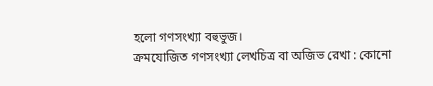হলো গণসংখ্যা বহুভুজ।
ক্রমযোজিত গণসংখ্যা লেখচিত্র বা অজিভ রেখা : কোনো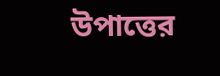উপাত্তের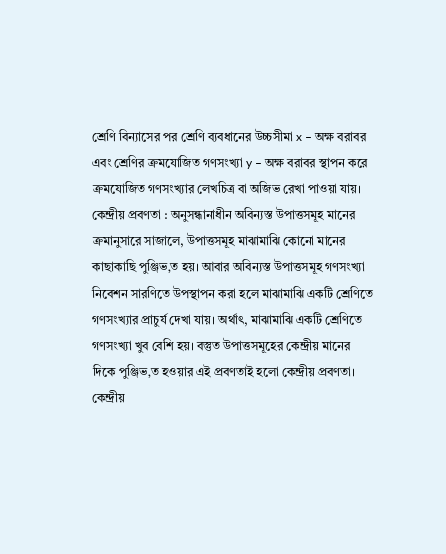শ্রেণি বিন্যাসের পর শ্রেণি ব্যবধানের উচ্চসীমা x – অক্ষ বরাবর এবং শ্রেণির ক্রমযোজিত গণসংখ্যা y – অক্ষ বরাবর স্থাপন করে ক্রমযোজিত গণসংখ্যার লেখচিত্র বা অজিভ রেখা পাওয়া যায়।
কেন্দ্রীয় প্রবণতা : অনুসন্ধানাধীন অবিন্যস্ত উপাত্তসমূহ মানের ক্রমানুসারে সাজালে, উপাত্তসমূহ মাঝামাঝি কোনো মানের কাছাকাছি পুঞ্জিভ‚ত হয়। আবার অবিন্যস্ত উপাত্তসমূহ গণসংখ্যা নিবেশন সারণিতে উপস্থাপন করা হলে মাঝামাঝি একটি শ্রেণিতে গণসংখ্যার প্রাচুর্য দেখা যায়। অর্থাৎ, মাঝামাঝি একটি শ্রেণিতে গণসংখ্যা খুব বেশি হয়। বস্তুত উপাত্তসমূহের কেন্দ্রীয় মানের দিকে পুঞ্জিভ‚ত হওয়ার এই প্রবণতাই হলো কেন্দ্রীয় প্রবণতা। কেন্দ্রীয়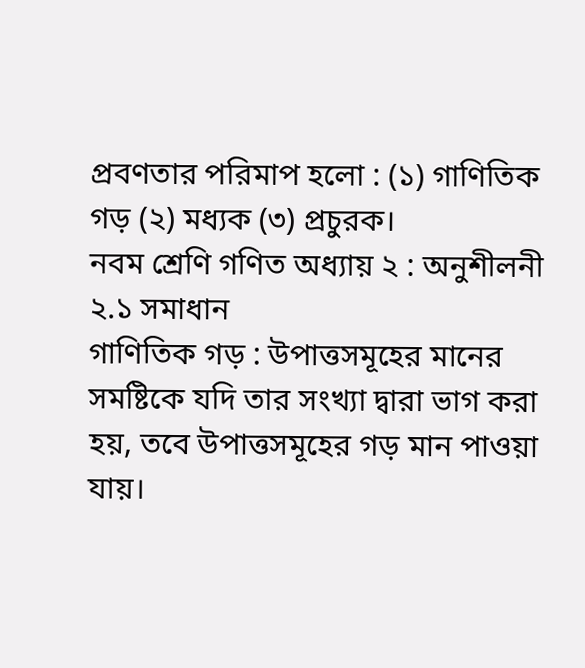প্রবণতার পরিমাপ হলো : (১) গাণিতিক গড় (২) মধ্যক (৩) প্রচুরক।
নবম শ্রেণি গণিত অধ্যায় ২ : অনুশীলনী ২.১ সমাধান
গাণিতিক গড় : উপাত্তসমূহের মানের সমষ্টিকে যদি তার সংখ্যা দ্বারা ভাগ করা হয়, তবে উপাত্তসমূহের গড় মান পাওয়া যায়।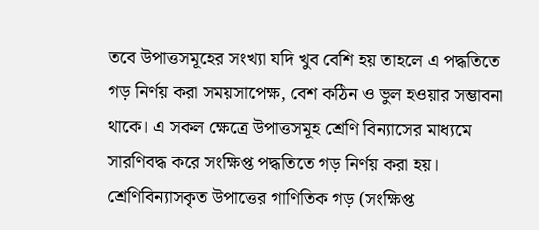তবে উপাত্তসমূহের সংখ্যা যদি খুব বেশি হয় তাহলে এ পদ্ধতিতে গড় নির্ণয় করা সময়সাপেক্ষ, বেশ কঠিন ও ভুল হওয়ার সম্ভাবনা থাকে। এ সকল ক্ষেত্রে উপাত্তসমূহ শ্রেণি বিন্যাসের মাধ্যমে সারণিবদ্ধ করে সংক্ষিপ্ত পদ্ধতিতে গড় নির্ণয় করা হয়।
শ্রেণিবিন্যাসকৃত উপাত্তের গাণিতিক গড় (সংক্ষিপ্ত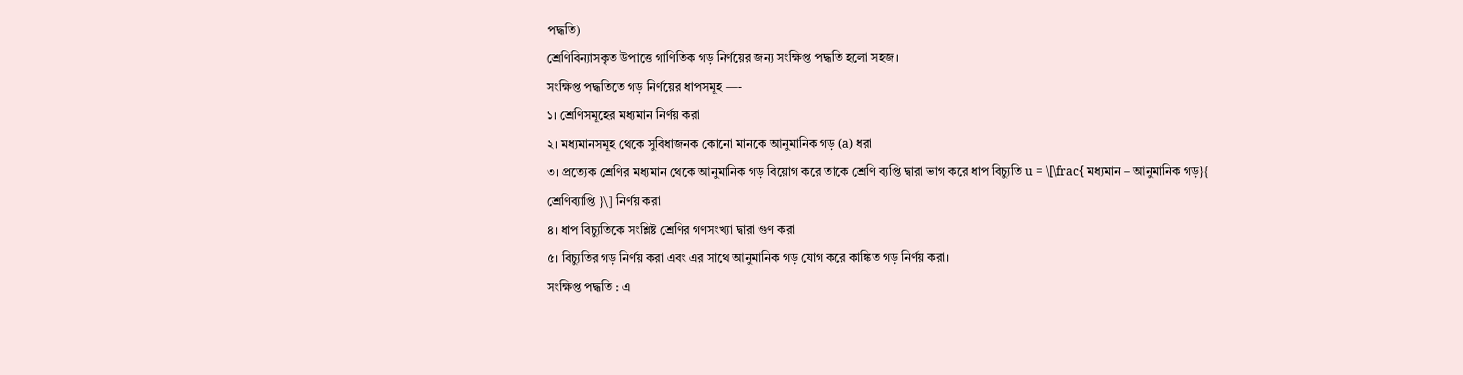পদ্ধতি)
শ্রেণিবিন্যাসকৃত উপাত্তে গাণিতিক গড় নির্ণয়ের জন্য সংক্ষিপ্ত পদ্ধতি হলো সহজ।
সংক্ষিপ্ত পদ্ধতিতে গড় নির্ণয়ের ধাপসমূহ —-
১। শ্রেণিসমূহের মধ্যমান নির্ণয় করা
২। মধ্যমানসমূহ থেকে সুবিধাজনক কোনো মানকে আনুমানিক গড় (a) ধরা
৩। প্রত্যেক শ্রেণির মধ্যমান থেকে আনুমানিক গড় বিয়োগ করে তাকে শ্রেণি ব্যপ্তি দ্বারা ভাগ করে ধাপ বিচ্যুতি u = \[\frac{ মধ্যমান – আনুমানিক গড়}{ শ্রেণিব্যাপ্তি }\] নির্ণয় করা
৪। ধাপ বিচ্যুতিকে সংশ্লিষ্ট শ্রেণির গণসংখ্যা দ্বারা গুণ করা
৫। বিচ্যুতির গড় নির্ণয় করা এবং এর সাথে আনুমানিক গড় যোগ করে কাঙ্কিত গড় নির্ণয় করা।
সংক্ষিপ্ত পদ্ধতি : এ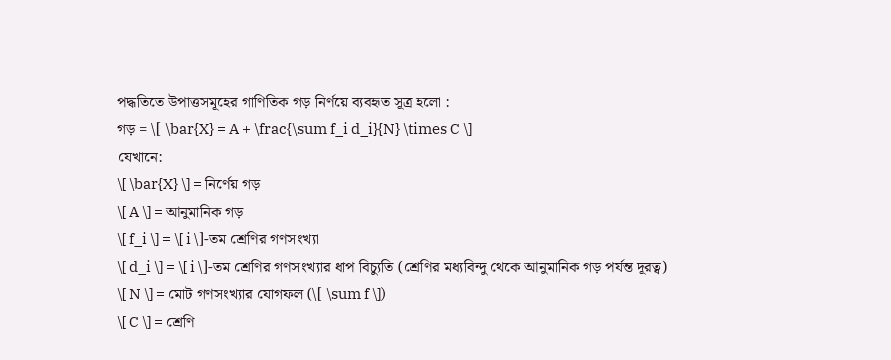পদ্ধতিতে উপাত্তসমূহের গাণিতিক গড় নির্ণয়ে ব্যবহৃত সূত্র হলো :
গড় = \[ \bar{X} = A + \frac{\sum f_i d_i}{N} \times C \]
যেখানে:
\[ \bar{X} \] = নির্ণেয় গড়
\[ A \] = আনুমানিক গড়
\[ f_i \] = \[ i \]-তম শ্রেণির গণসংখ্যা
\[ d_i \] = \[ i \]-তম শ্রেণির গণসংখ্যার ধাপ বিচ্যুতি (শ্রেণির মধ্যবিন্দু থেকে আনুমানিক গড় পর্যন্ত দূরত্ব)
\[ N \] = মোট গণসংখ্যার যোগফল (\[ \sum f \])
\[ C \] = শ্রেণি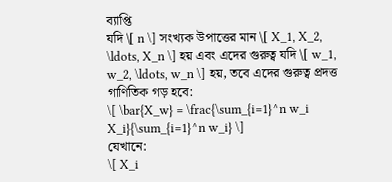ব্যাপ্তি
যদি \[ n \] সংখ্যক উপাত্তের মান \[ X_1, X_2, \ldots, X_n \] হয় এবং এদের গুরুত্ব যদি \[ w_1, w_2, \ldots, w_n \] হয়, তবে এদের গুরুত্ব প্রদত্ত গাণিতিক গড় হবে:
\[ \bar{X_w} = \frac{\sum_{i=1}^n w_i X_i}{\sum_{i=1}^n w_i} \]
যেখানে:
\[ X_i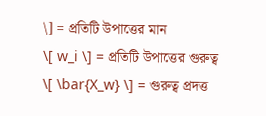\] = প্রতিটি উপাত্তের মান
\[ w_i \] = প্রতিটি উপাত্তের গুরুত্ব
\[ \bar{X_w} \] = গুরুত্ব প্রদত্ত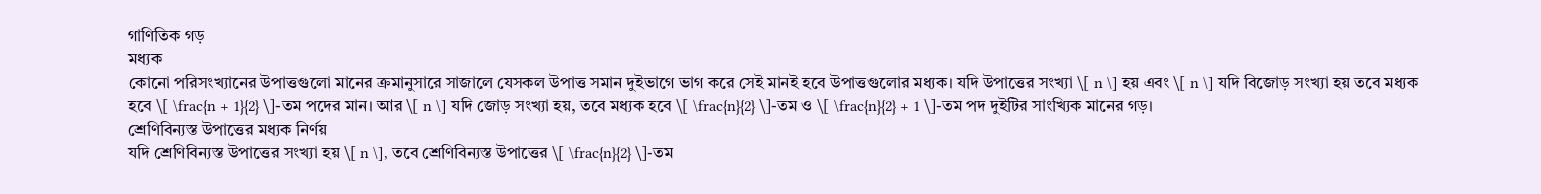গাণিতিক গড়
মধ্যক
কোনো পরিসংখ্যানের উপাত্তগুলো মানের ক্রমানুসারে সাজালে যেসকল উপাত্ত সমান দুইভাগে ভাগ করে সেই মানই হবে উপাত্তগুলোর মধ্যক। যদি উপাত্তের সংখ্যা \[ n \] হয় এবং \[ n \] যদি বিজোড় সংখ্যা হয় তবে মধ্যক হবে \[ \frac{n + 1}{2} \]-তম পদের মান। আর \[ n \] যদি জোড় সংখ্যা হয়, তবে মধ্যক হবে \[ \frac{n}{2} \]-তম ও \[ \frac{n}{2} + 1 \]-তম পদ দুইটির সাংখ্যিক মানের গড়।
শ্রেণিবিন্যস্ত উপাত্তের মধ্যক নির্ণয়
যদি শ্রেণিবিন্যস্ত উপাত্তের সংখ্যা হয় \[ n \], তবে শ্রেণিবিন্যস্ত উপাত্তের \[ \frac{n}{2} \]-তম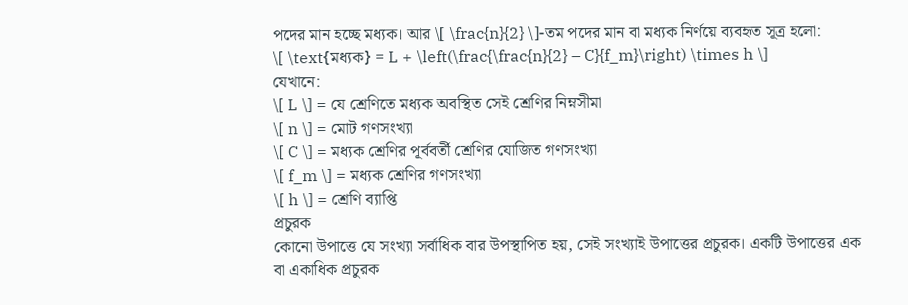পদের মান হচ্ছে মধ্যক। আর \[ \frac{n}{2} \]-তম পদের মান বা মধ্যক নির্ণয়ে ব্যবহৃত সূত্র হলো:
\[ \text{মধ্যক} = L + \left(\frac{\frac{n}{2} – C}{f_m}\right) \times h \]
যেখানে:
\[ L \] = যে শ্রেণিতে মধ্যক অবস্থিত সেই শ্রেণির নিম্নসীমা
\[ n \] = মোট গণসংখ্যা
\[ C \] = মধ্যক শ্রেণির পূর্ববর্তী শ্রেণির যোজিত গণসংখ্যা
\[ f_m \] = মধ্যক শ্রেণির গণসংখ্যা
\[ h \] = শ্রেণি ব্যাপ্তি
প্রচুরক
কোনো উপাত্তে যে সংখ্যা সর্বাধিক বার উপস্থাপিত হয়, সেই সংখ্যাই উপাত্তের প্রচুরক। একটি উপাত্তের এক বা একাধিক প্রচুরক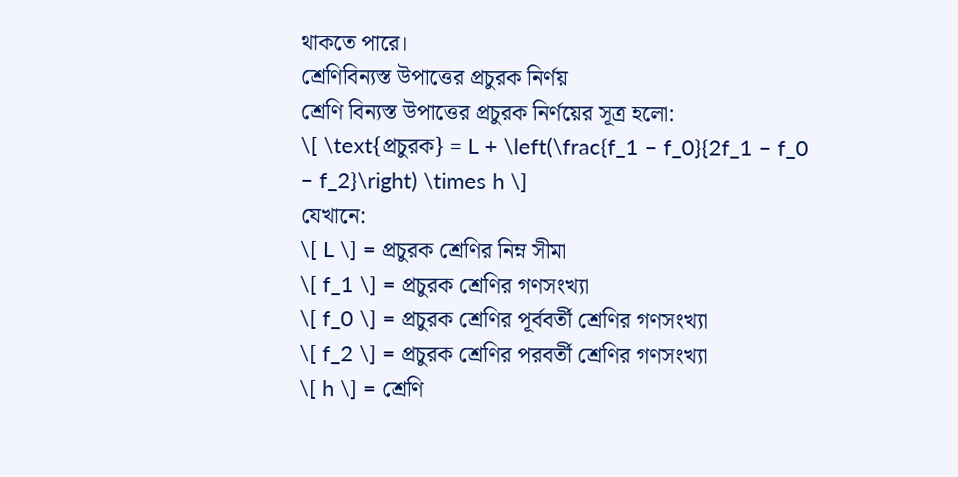থাকতে পারে।
শ্রেণিবিন্যস্ত উপাত্তের প্রচুরক নির্ণয়
শ্রেণি বিন্যস্ত উপাত্তের প্রচুরক নির্ণয়ের সূত্র হলো:
\[ \text{প্রচুরক} = L + \left(\frac{f_1 – f_0}{2f_1 – f_0 – f_2}\right) \times h \]
যেখানে:
\[ L \] = প্রচুরক শ্রেণির নিম্ন সীমা
\[ f_1 \] = প্রচুরক শ্রেণির গণসংখ্যা
\[ f_0 \] = প্রচুরক শ্রেণির পূর্ববর্তী শ্রেণির গণসংখ্যা
\[ f_2 \] = প্রচুরক শ্রেণির পরবর্তী শ্রেণির গণসংখ্যা
\[ h \] = শ্রেণি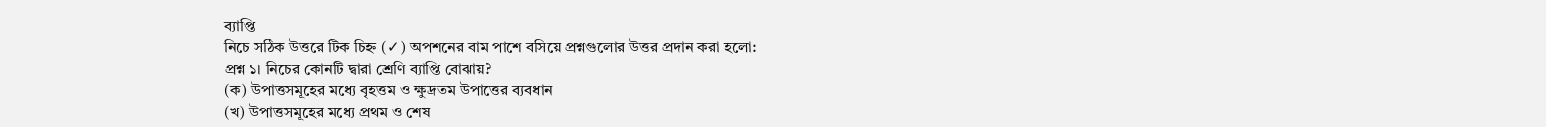ব্যাপ্তি
নিচে সঠিক উত্তরে টিক চিহ্ন (✓) অপশনের বাম পাশে বসিয়ে প্রশ্নগুলোর উত্তর প্রদান করা হলো:
প্রশ্ন ১। নিচের কোনটি দ্বারা শ্রেণি ব্যাপ্তি বোঝায়?
(ক) উপাত্তসমূহের মধ্যে বৃহত্তম ও ক্ষুদ্রতম উপাত্তের ব্যবধান
(খ) উপাত্তসমূহের মধ্যে প্রথম ও শেষ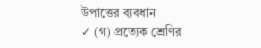উপাত্তের ব্যবধান
✓ (গ) প্রত্যেক শ্রেণির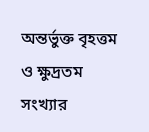অন্তর্ভুক্ত বৃহত্তম ও ক্ষুদ্রতম সংখ্যার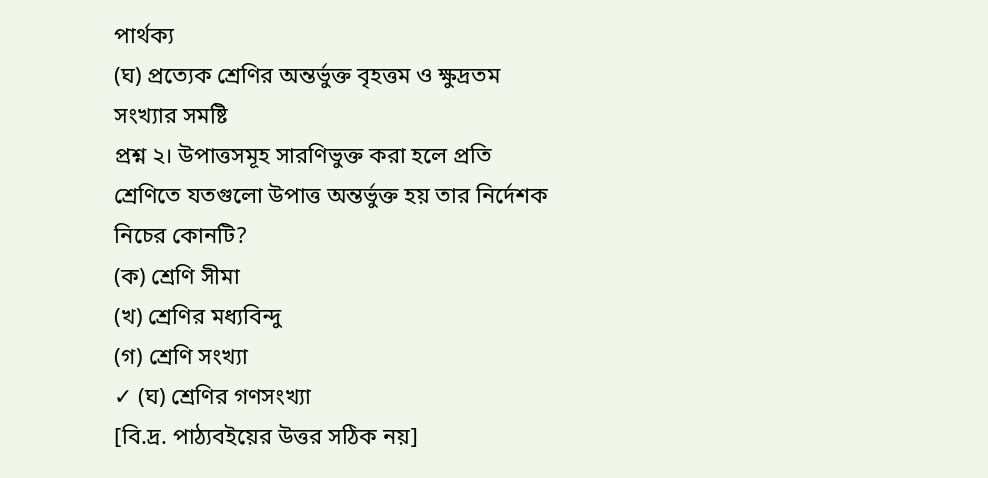পার্থক্য
(ঘ) প্রত্যেক শ্রেণির অন্তর্ভুক্ত বৃহত্তম ও ক্ষুদ্রতম সংখ্যার সমষ্টি
প্রশ্ন ২। উপাত্তসমূহ সারণিভুক্ত করা হলে প্রতি শ্রেণিতে যতগুলো উপাত্ত অন্তর্ভুক্ত হয় তার নির্দেশক নিচের কোনটি?
(ক) শ্রেণি সীমা
(খ) শ্রেণির মধ্যবিন্দু
(গ) শ্রেণি সংখ্যা
✓ (ঘ) শ্রেণির গণসংখ্যা
[বি.দ্র. পাঠ্যবইয়ের উত্তর সঠিক নয়]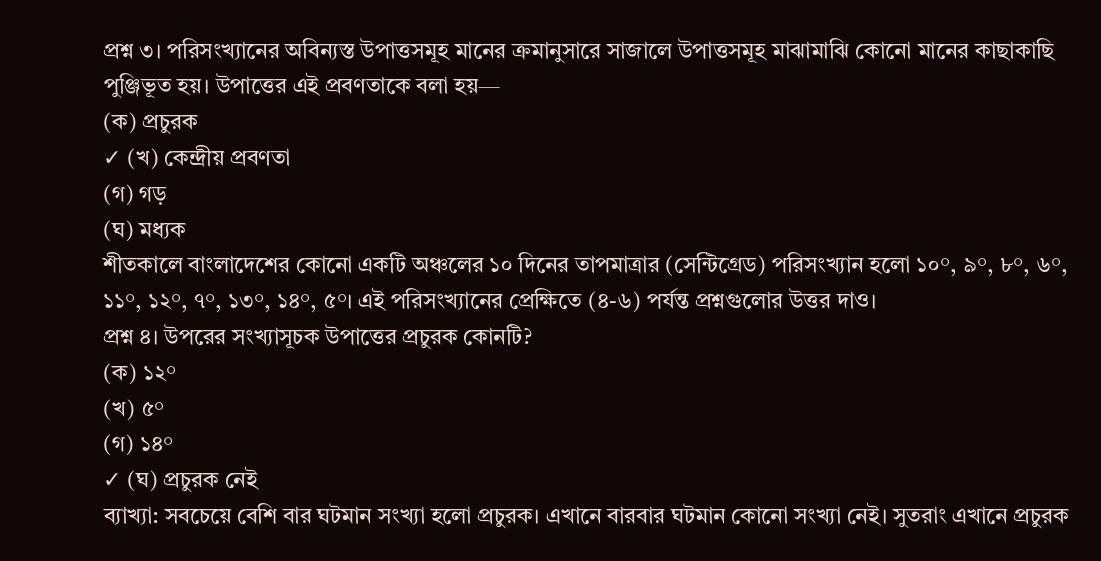প্রশ্ন ৩। পরিসংখ্যানের অবিন্যস্ত উপাত্তসমূহ মানের ক্রমানুসারে সাজালে উপাত্তসমূহ মাঝামাঝি কোনো মানের কাছাকাছি পুঞ্জিভূত হয়। উপাত্তের এই প্রবণতাকে বলা হয়—
(ক) প্রচুরক
✓ (খ) কেন্দ্রীয় প্রবণতা
(গ) গড়
(ঘ) মধ্যক
শীতকালে বাংলাদেশের কোনো একটি অঞ্চলের ১০ দিনের তাপমাত্রার (সেন্টিগ্রেড) পরিসংখ্যান হলো ১০°, ৯°, ৮°, ৬°, ১১°, ১২°, ৭°, ১৩°, ১৪°, ৫°। এই পরিসংখ্যানের প্রেক্ষিতে (৪-৬) পর্যন্ত প্রশ্নগুলোর উত্তর দাও।
প্রশ্ন ৪। উপরের সংখ্যাসূচক উপাত্তের প্রচুরক কোনটি?
(ক) ১২°
(খ) ৫°
(গ) ১৪°
✓ (ঘ) প্রচুরক নেই
ব্যাখ্যা: সবচেয়ে বেশি বার ঘটমান সংখ্যা হলো প্রচুরক। এখানে বারবার ঘটমান কোনো সংখ্যা নেই। সুতরাং এখানে প্রচুরক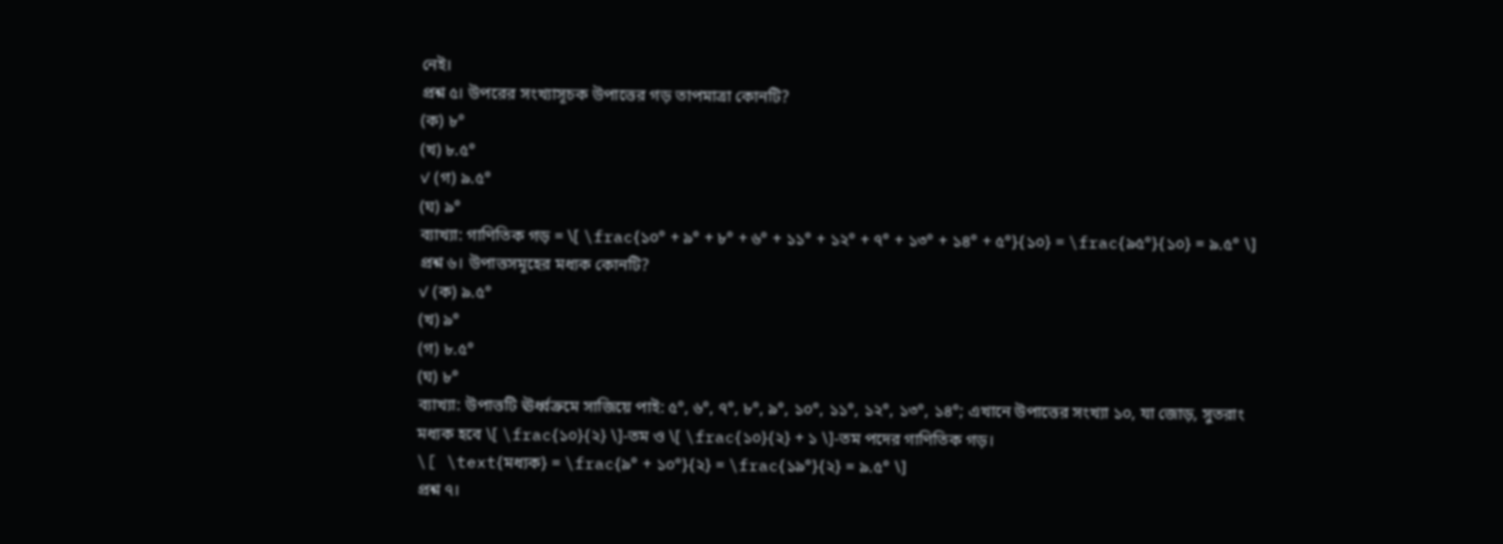নেই।
প্রশ্ন ৫। উপরের সংখ্যাসূচক উপাত্তের গড় তাপমাত্রা কোনটি?
(ক) ৮°
(খ) ৮.৫°
✓ (গ) ৯.৫°
(ঘ) ৯°
ব্যাখ্যা: গাণিতিক গড় = \[ \frac{১০° + ৯° + ৮° + ৬° + ১১° + ১২° + ৭° + ১৩° + ১৪° + ৫°}{১০} = \frac{৯৫°}{১০} = ৯.৫° \]
প্রশ্ন ৬। উপাত্তসমূহের মধ্যক কোনটি?
✓ (ক) ৯.৫°
(খ) ৯°
(গ) ৮.৫°
(ঘ) ৮°
ব্যাখ্যা: উপাত্তটি ঊর্ধ্বক্রমে সাজিয়ে পাই: ৫°, ৬°, ৭°, ৮°, ৯°, ১০°, ১১°, ১২°, ১৩°, ১৪°; এখানে উপাত্তের সংখ্যা ১০, যা জোড়, সুতরাং মধ্যক হবে \[ \frac{১০}{২} \]-তম ও \[ \frac{১০}{২} + ১ \]-তম পদের গাণিতিক গড়।
\[ \text{মধ্যক} = \frac{৯° + ১০°}{২} = \frac{১৯°}{২} = ৯.৫° \]
প্রশ্ন ৭।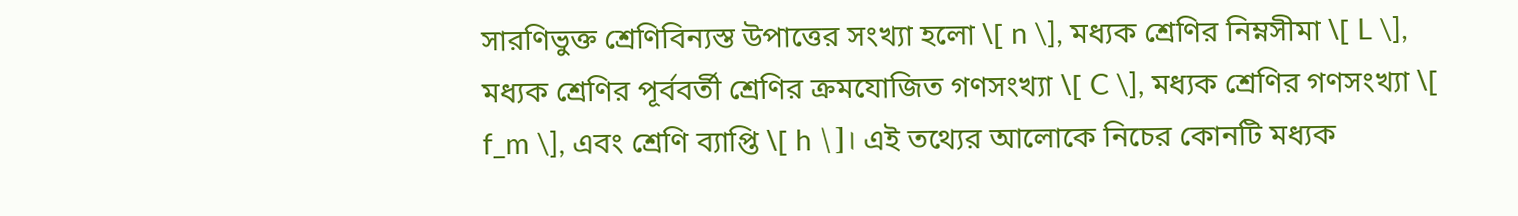সারণিভুক্ত শ্রেণিবিন্যস্ত উপাত্তের সংখ্যা হলো \[ n \], মধ্যক শ্রেণির নিম্নসীমা \[ L \], মধ্যক শ্রেণির পূর্ববর্তী শ্রেণির ক্রমযোজিত গণসংখ্যা \[ C \], মধ্যক শ্রেণির গণসংখ্যা \[ f_m \], এবং শ্রেণি ব্যাপ্তি \[ h \]। এই তথ্যের আলোকে নিচের কোনটি মধ্যক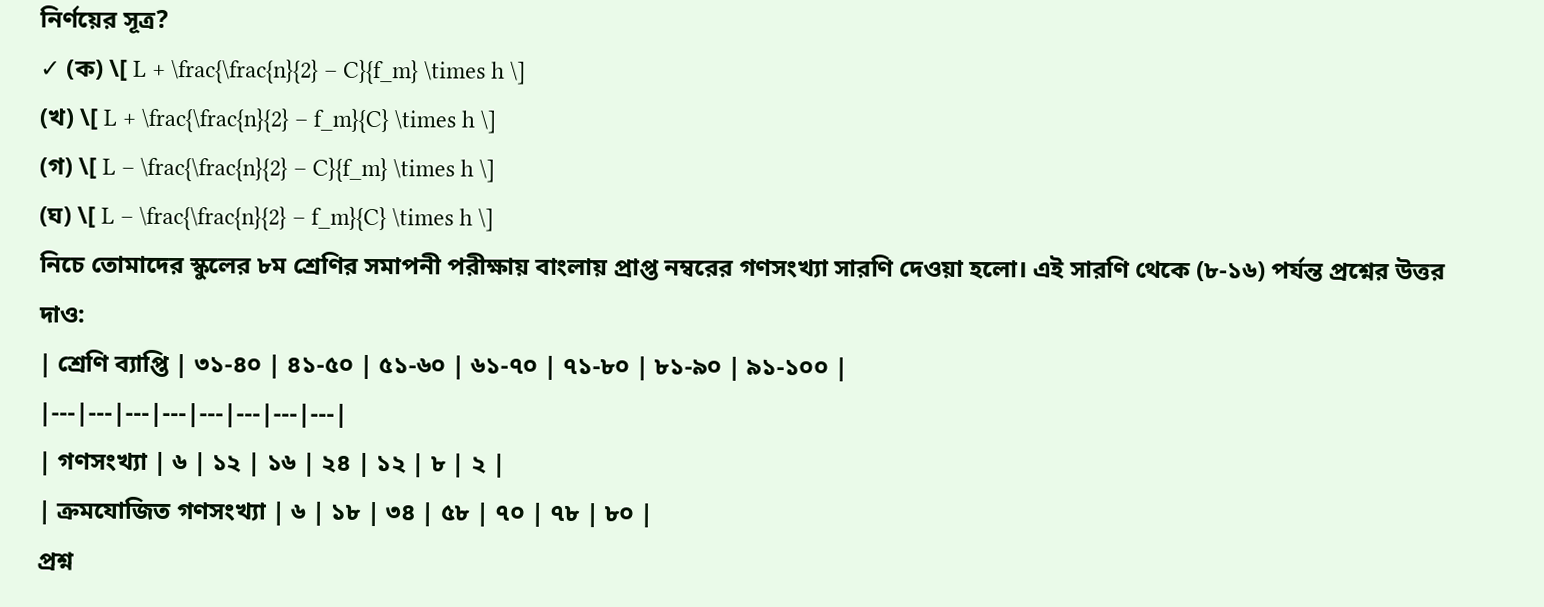নির্ণয়ের সূত্র?
✓ (ক) \[ L + \frac{\frac{n}{2} – C}{f_m} \times h \]
(খ) \[ L + \frac{\frac{n}{2} – f_m}{C} \times h \]
(গ) \[ L – \frac{\frac{n}{2} – C}{f_m} \times h \]
(ঘ) \[ L – \frac{\frac{n}{2} – f_m}{C} \times h \]
নিচে তোমাদের স্কুলের ৮ম শ্রেণির সমাপনী পরীক্ষায় বাংলায় প্রাপ্ত নম্বরের গণসংখ্যা সারণি দেওয়া হলো। এই সারণি থেকে (৮-১৬) পর্যন্ত প্রশ্নের উত্তর দাও:
| শ্রেণি ব্যাপ্তি | ৩১-৪০ | ৪১-৫০ | ৫১-৬০ | ৬১-৭০ | ৭১-৮০ | ৮১-৯০ | ৯১-১০০ |
|---|---|---|---|---|---|---|---|
| গণসংখ্যা | ৬ | ১২ | ১৬ | ২৪ | ১২ | ৮ | ২ |
| ক্রমযোজিত গণসংখ্যা | ৬ | ১৮ | ৩৪ | ৫৮ | ৭০ | ৭৮ | ৮০ |
প্রশ্ন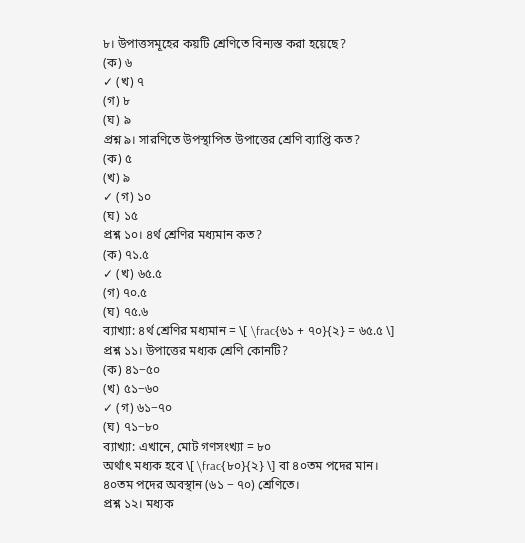৮। উপাত্তসমূহের কয়টি শ্রেণিতে বিন্যস্ত করা হয়েছে?
(ক) ৬
✓ (খ) ৭
(গ) ৮
(ঘ) ৯
প্রশ্ন ৯। সারণিতে উপস্থাপিত উপাত্তের শ্রেণি ব্যাপ্তি কত?
(ক) ৫
(খ) ৯
✓ (গ) ১০
(ঘ) ১৫
প্রশ্ন ১০। ৪র্থ শ্রেণির মধ্যমান কত?
(ক) ৭১.৫
✓ (খ) ৬৫.৫
(গ) ৭০.৫
(ঘ) ৭৫.৬
ব্যাখ্যা: ৪র্থ শ্রেণির মধ্যমান = \[ \frac{৬১ + ৭০}{২} = ৬৫.৫ \]
প্রশ্ন ১১। উপাত্তের মধ্যক শ্রেণি কোনটি?
(ক) ৪১−৫০
(খ) ৫১−৬০
✓ (গ) ৬১−৭০
(ঘ) ৭১−৮০
ব্যাখ্যা: এখানে, মোট গণসংখ্যা = ৮০
অর্থাৎ মধ্যক হবে \[ \frac{৮০}{২} \] বা ৪০তম পদের মান।
৪০তম পদের অবস্থান (৬১ − ৭০) শ্রেণিতে।
প্রশ্ন ১২। মধ্যক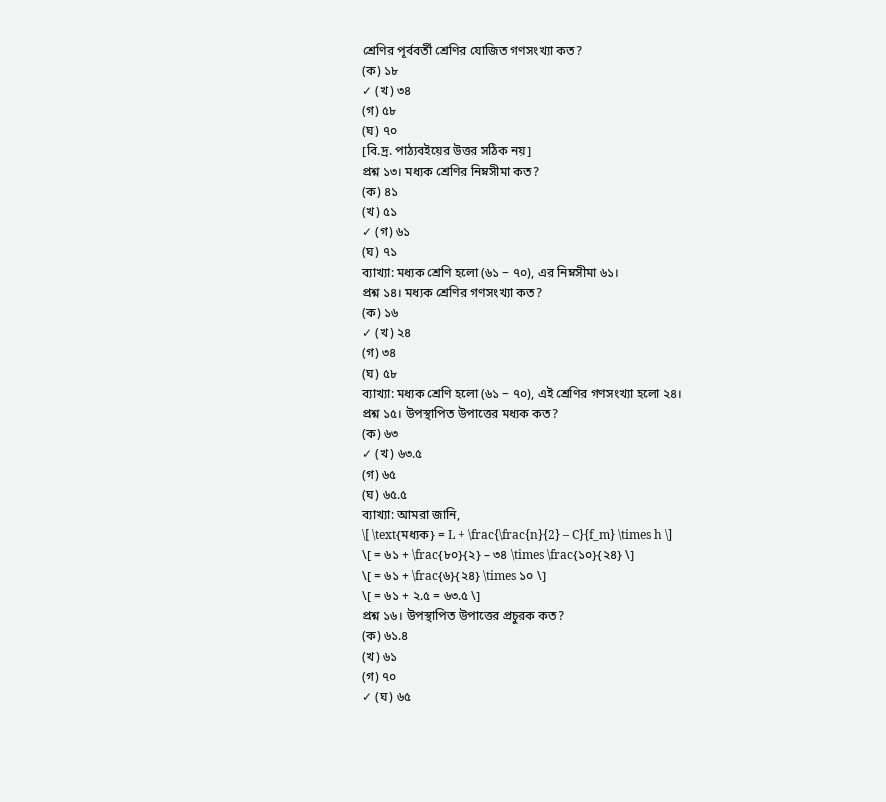শ্রেণির পূর্ববর্তী শ্রেণির যোজিত গণসংখ্যা কত?
(ক) ১৮
✓ (খ) ৩৪
(গ) ৫৮
(ঘ) ৭০
[বি.দ্র. পাঠ্যবইয়ের উত্তর সঠিক নয়]
প্রশ্ন ১৩। মধ্যক শ্রেণির নিম্নসীমা কত?
(ক) ৪১
(খ) ৫১
✓ (গ) ৬১
(ঘ) ৭১
ব্যাখ্যা: মধ্যক শ্রেণি হলো (৬১ − ৭০), এর নিম্নসীমা ৬১।
প্রশ্ন ১৪। মধ্যক শ্রেণির গণসংখ্যা কত?
(ক) ১৬
✓ (খ) ২৪
(গ) ৩৪
(ঘ) ৫৮
ব্যাখ্যা: মধ্যক শ্রেণি হলো (৬১ − ৭০), এই শ্রেণির গণসংখ্যা হলো ২৪।
প্রশ্ন ১৫। উপস্থাপিত উপাত্তের মধ্যক কত?
(ক) ৬৩
✓ (খ) ৬৩.৫
(গ) ৬৫
(ঘ) ৬৫.৫
ব্যাখ্যা: আমরা জানি,
\[ \text{মধ্যক} = L + \frac{\frac{n}{2} – C}{f_m} \times h \]
\[ = ৬১ + \frac{৮০}{২} – ৩৪ \times \frac{১০}{২৪} \]
\[ = ৬১ + \frac{৬}{২৪} \times ১০ \]
\[ = ৬১ + ২.৫ = ৬৩.৫ \]
প্রশ্ন ১৬। উপস্থাপিত উপাত্তের প্রচুরক কত?
(ক) ৬১.৪
(খ) ৬১
(গ) ৭০
✓ (ঘ) ৬৫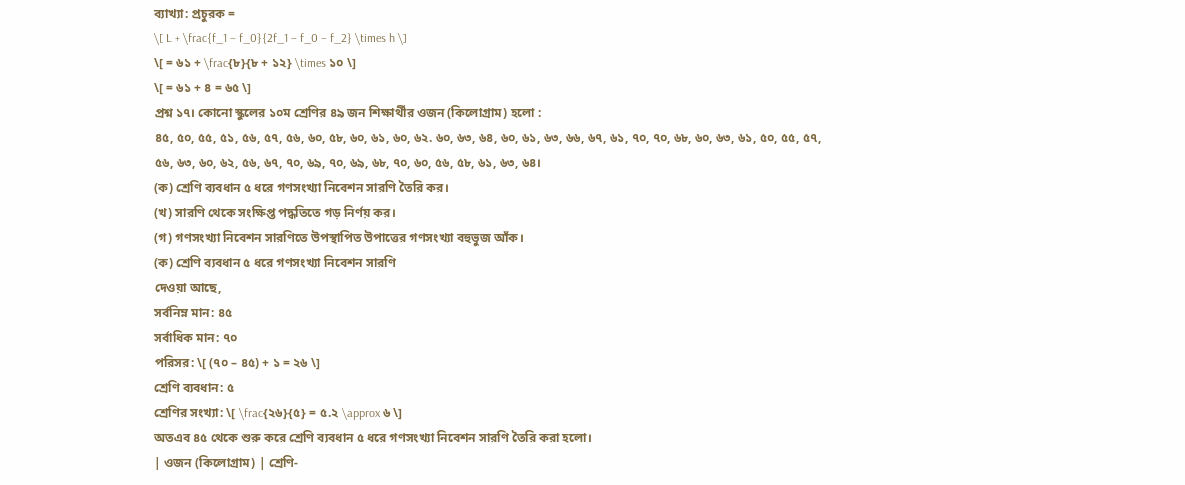ব্যাখ্যা: প্রচুরক =
\[ L + \frac{f_1 – f_0}{2f_1 – f_0 – f_2} \times h \]
\[ = ৬১ + \frac{৮}{৮ + ১২} \times ১০ \]
\[ = ৬১ + ৪ = ৬৫ \]
প্রশ্ন ১৭। কোনো স্কুলের ১০ম শ্রেণির ৪৯ জন শিক্ষার্থীর ওজন (কিলোগ্রাম) হলো :
৪৫, ৫০, ৫৫, ৫১, ৫৬, ৫৭, ৫৬, ৬০, ৫৮, ৬০, ৬১, ৬০, ৬২. ৬০, ৬৩, ৬৪, ৬০, ৬১, ৬৩, ৬৬, ৬৭, ৬১, ৭০, ৭০, ৬৮, ৬০, ৬৩, ৬১, ৫০, ৫৫, ৫৭, ৫৬, ৬৩, ৬০, ৬২, ৫৬, ৬৭, ৭০, ৬৯, ৭০, ৬৯, ৬৮, ৭০, ৬০, ৫৬, ৫৮, ৬১, ৬৩, ৬৪।
(ক) শ্রেণি ব্যবধান ৫ ধরে গণসংখ্যা নিবেশন সারণি তৈরি কর।
(খ) সারণি থেকে সংক্ষিপ্ত পদ্ধতিতে গড় নির্ণয় কর।
(গ) গণসংখ্যা নিবেশন সারণিতে উপস্থাপিত উপাত্তের গণসংখ্যা বহুভুজ আঁক।
(ক) শ্রেণি ব্যবধান ৫ ধরে গণসংখ্যা নিবেশন সারণি
দেওয়া আছে,
সর্বনিম্ন মান: ৪৫
সর্বাধিক মান: ৭০
পরিসর: \[ (৭০ – ৪৫) + ১ = ২৬ \]
শ্রেণি ব্যবধান: ৫
শ্রেণির সংখ্যা: \[ \frac{২৬}{৫} = ৫.২ \approx ৬ \]
অতএব ৪৫ থেকে শুরু করে শ্রেণি ব্যবধান ৫ ধরে গণসংখ্যা নিবেশন সারণি তৈরি করা হলো।
| ওজন (কিলোগ্রাম) | শ্রেণি-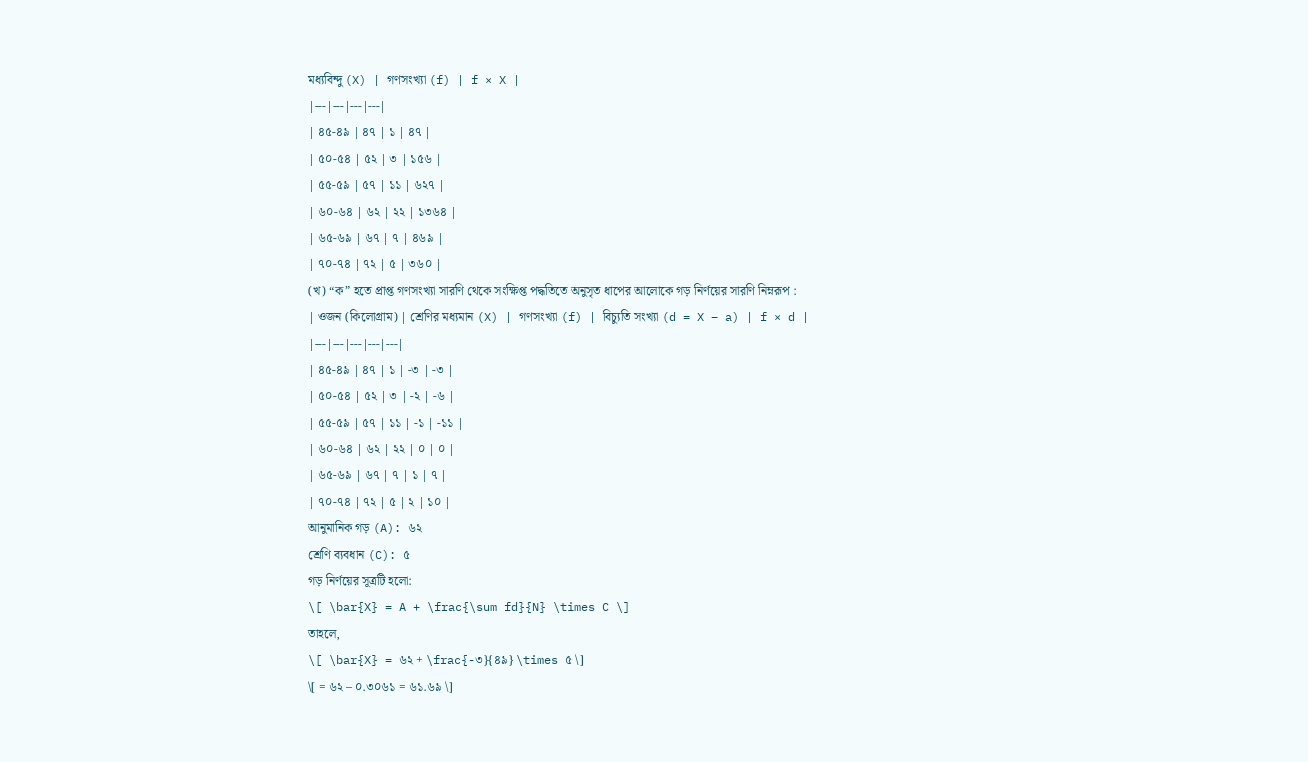মধ্যবিন্দু (X) | গণসংখ্যা (f) | f × X |
|---|---|---|---|
| ৪৫-৪৯ | ৪৭ | ১ | ৪৭ |
| ৫০-৫৪ | ৫২ | ৩ | ১৫৬ |
| ৫৫-৫৯ | ৫৭ | ১১ | ৬২৭ |
| ৬০-৬৪ | ৬২ | ২২ | ১৩৬৪ |
| ৬৫-৬৯ | ৬৭ | ৭ | ৪৬৯ |
| ৭০-৭৪ | ৭২ | ৫ | ৩৬০ |
(খ) “ক” হতে প্রাপ্ত গণসংখ্যা সারণি থেকে সংক্ষিপ্ত পদ্ধতিতে অনুসৃত ধাপের আলোকে গড় নির্ণয়ের সারণি নিম্নরূপ :
| ওজন (কিলোগ্রাম) | শ্রেণির মধ্যমান (X) | গণসংখ্যা (f) | বিচ্যুতি সংখ্যা (d = X – a) | f × d |
|---|---|---|---|---|
| ৪৫-৪৯ | ৪৭ | ১ | -৩ | -৩ |
| ৫০-৫৪ | ৫২ | ৩ | -২ | -৬ |
| ৫৫-৫৯ | ৫৭ | ১১ | -১ | -১১ |
| ৬০-৬৪ | ৬২ | ২২ | ০ | ০ |
| ৬৫-৬৯ | ৬৭ | ৭ | ১ | ৭ |
| ৭০-৭৪ | ৭২ | ৫ | ২ | ১০ |
আনুমানিক গড় (A): ৬২
শ্রেণি ব্যবধান (C): ৫
গড় নির্ণয়ের সূত্রটি হলো:
\[ \bar{X} = A + \frac{\sum fd}{N} \times C \]
তাহলে,
\[ \bar{X} = ৬২ + \frac{-৩}{৪৯} \times ৫ \]
\[ = ৬২ – ০.৩০৬১ = ৬১.৬৯ \]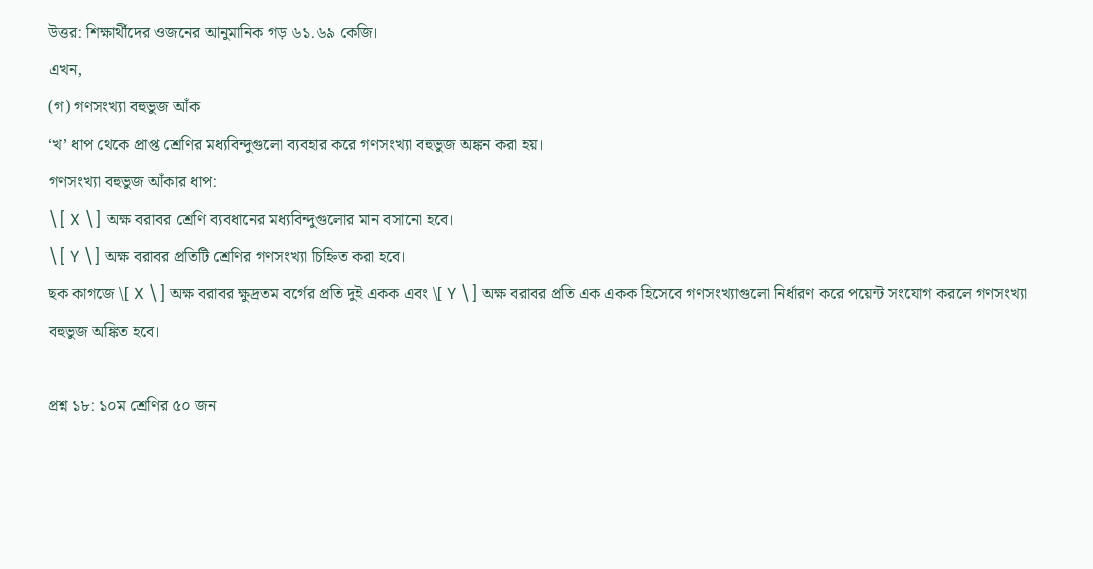উত্তর: শিক্ষার্থীদের ওজনের আনুমানিক গড় ৬১.৬৯ কেজি।
এখন,
(গ) গণসংখ্যা বহুভুজ আঁক
‘খ’ ধাপ থেকে প্রাপ্ত শ্রেণির মধ্যবিন্দুগুলো ব্যবহার করে গণসংখ্যা বহুভুজ অঙ্কন করা হয়।
গণসংখ্যা বহুভুজ আঁকার ধাপ:
\[ X \] অক্ষ বরাবর শ্রেণি ব্যবধানের মধ্যবিন্দুগুলোর মান বসানো হবে।
\[ Y \] অক্ষ বরাবর প্রতিটি শ্রেণির গণসংখ্যা চিহ্নিত করা হবে।
ছক কাগজে \[ X \] অক্ষ বরাবর ক্ষুদ্রতম বর্গের প্রতি দুই একক এবং \[ Y \] অক্ষ বরাবর প্রতি এক একক হিসেবে গণসংখ্যাগুলো নির্ধারণ করে পয়েন্ট সংযোগ করলে গণসংখ্যা বহুভুজ অঙ্কিত হবে।

প্রশ্ন ১৮: ১০ম শ্রেণির ৫০ জন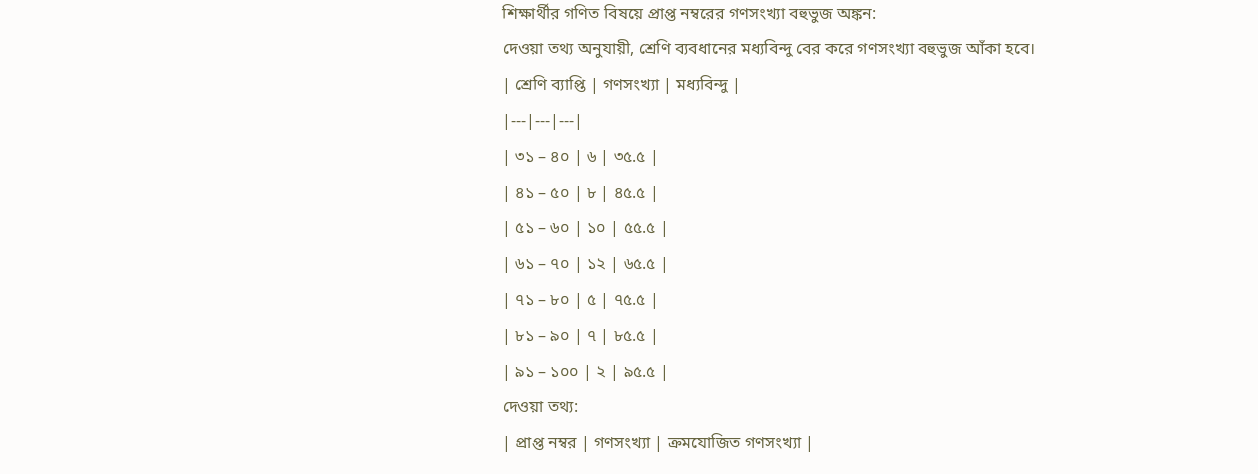শিক্ষার্থীর গণিত বিষয়ে প্রাপ্ত নম্বরের গণসংখ্যা বহুভুজ অঙ্কন:
দেওয়া তথ্য অনুযায়ী, শ্রেণি ব্যবধানের মধ্যবিন্দু বের করে গণসংখ্যা বহুভুজ আঁকা হবে।
| শ্রেণি ব্যাপ্তি | গণসংখ্যা | মধ্যবিন্দু |
|---|---|---|
| ৩১ – ৪০ | ৬ | ৩৫.৫ |
| ৪১ – ৫০ | ৮ | ৪৫.৫ |
| ৫১ – ৬০ | ১০ | ৫৫.৫ |
| ৬১ – ৭০ | ১২ | ৬৫.৫ |
| ৭১ – ৮০ | ৫ | ৭৫.৫ |
| ৮১ – ৯০ | ৭ | ৮৫.৫ |
| ৯১ – ১০০ | ২ | ৯৫.৫ |
দেওয়া তথ্য:
| প্রাপ্ত নম্বর | গণসংখ্যা | ক্রমযোজিত গণসংখ্যা |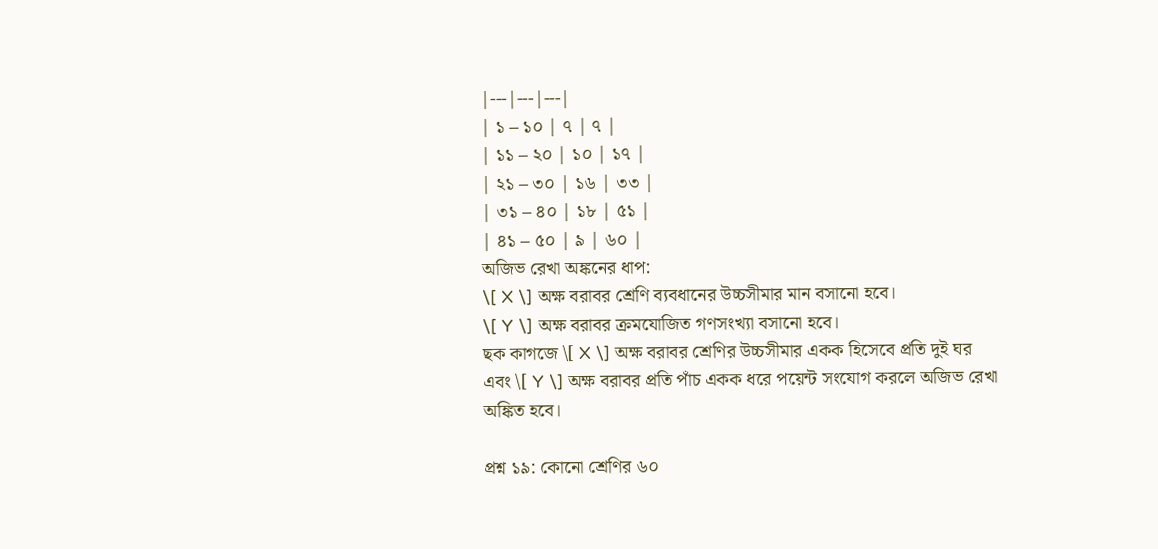|---|---|---|
| ১ – ১০ | ৭ | ৭ |
| ১১ – ২০ | ১০ | ১৭ |
| ২১ – ৩০ | ১৬ | ৩৩ |
| ৩১ – ৪০ | ১৮ | ৫১ |
| ৪১ – ৫০ | ৯ | ৬০ |
অজিভ রেখা অঙ্কনের ধাপ:
\[ X \] অক্ষ বরাবর শ্রেণি ব্যবধানের উচ্চসীমার মান বসানো হবে।
\[ Y \] অক্ষ বরাবর ক্রমযোজিত গণসংখ্যা বসানো হবে।
ছক কাগজে \[ X \] অক্ষ বরাবর শ্রেণির উচ্চসীমার একক হিসেবে প্রতি দুই ঘর এবং \[ Y \] অক্ষ বরাবর প্রতি পাঁচ একক ধরে পয়েন্ট সংযোগ করলে অজিভ রেখা অঙ্কিত হবে।

প্রশ্ন ১৯: কোনো শ্রেণির ৬০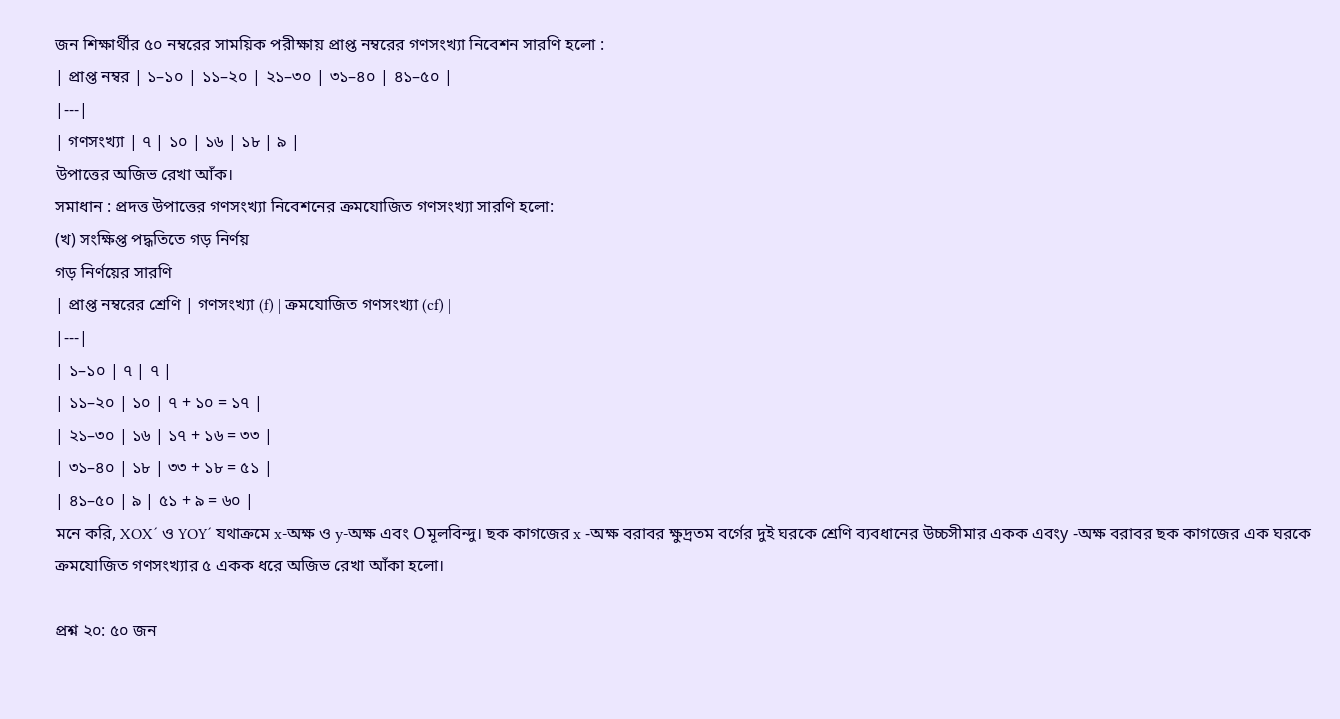জন শিক্ষার্থীর ৫০ নম্বরের সাময়িক পরীক্ষায় প্রাপ্ত নম্বরের গণসংখ্যা নিবেশন সারণি হলো :
| প্রাপ্ত নম্বর | ১–১০ | ১১–২০ | ২১–৩০ | ৩১–৪০ | ৪১–৫০ |
|---|
| গণসংখ্যা | ৭ | ১০ | ১৬ | ১৮ | ৯ |
উপাত্তের অজিভ রেখা আঁক।
সমাধান : প্রদত্ত উপাত্তের গণসংখ্যা নিবেশনের ক্রমযোজিত গণসংখ্যা সারণি হলো:
(খ) সংক্ষিপ্ত পদ্ধতিতে গড় নির্ণয়
গড় নির্ণয়ের সারণি
| প্রাপ্ত নম্বরের শ্রেণি | গণসংখ্যা (f) | ক্রমযোজিত গণসংখ্যা (cf) |
|---|
| ১–১০ | ৭ | ৭ |
| ১১–২০ | ১০ | ৭ + ১০ = ১৭ |
| ২১–৩০ | ১৬ | ১৭ + ১৬ = ৩৩ |
| ৩১–৪০ | ১৮ | ৩৩ + ১৮ = ৫১ |
| ৪১–৫০ | ৯ | ৫১ + ৯ = ৬০ |
মনে করি, XOX´ ও YOY´ যথাক্রমে x-অক্ষ ও y-অক্ষ এবং Oমূলবিন্দু। ছক কাগজের x -অক্ষ বরাবর ক্ষুদ্রতম বর্গের দুই ঘরকে শ্রেণি ব্যবধানের উচ্চসীমার একক এবংy -অক্ষ বরাবর ছক কাগজের এক ঘরকে ক্রমযোজিত গণসংখ্যার ৫ একক ধরে অজিভ রেখা আঁকা হলো।

প্রশ্ন ২০: ৫০ জন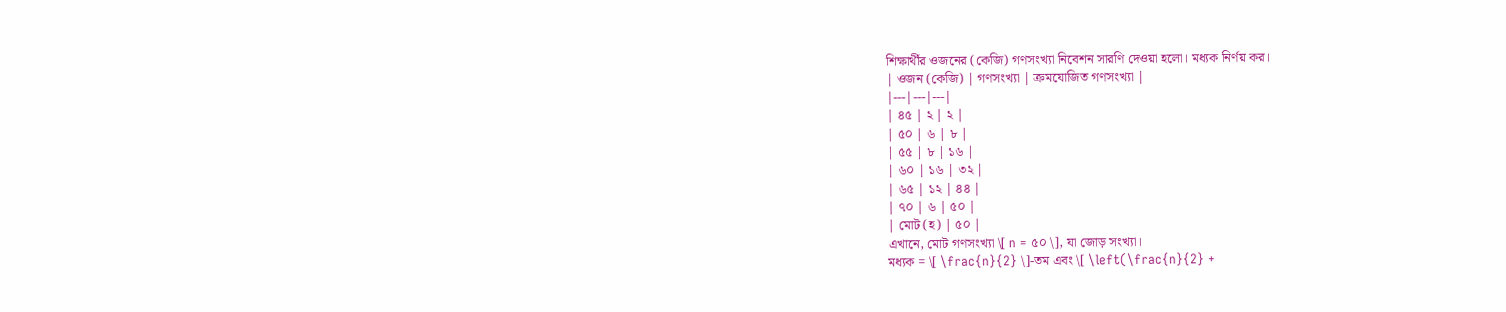শিক্ষার্থীর ওজনের (কেজি) গণসংখ্যা নিবেশন সারণি দেওয়া হলো। মধ্যক নির্ণয় কর।
| ওজন (কেজি) | গণসংখ্যা | ক্রমযোজিত গণসংখ্যা |
|---|---|---|
| ৪৫ | ২ | ২ |
| ৫০ | ৬ | ৮ |
| ৫৫ | ৮ | ১৬ |
| ৬০ | ১৬ | ৩২ |
| ৬৫ | ১২ | ৪৪ |
| ৭০ | ৬ | ৫০ |
| মোট (হ) | ৫০ |
এখানে, মোট গণসংখ্যা \[ n = ৫০ \], যা জোড় সংখ্যা।
মধ্যক = \[ \frac{n}{2} \]-তম এবং \[ \left(\frac{n}{2} +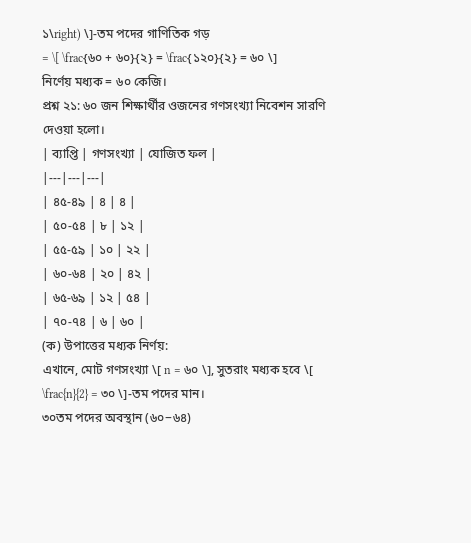১\right) \]-তম পদের গাণিতিক গড়
= \[ \frac{৬০ + ৬০}{২} = \frac{১২০}{২} = ৬০ \]
নির্ণেয় মধ্যক = ৬০ কেজি।
প্রশ্ন ২১: ৬০ জন শিক্ষার্থীর ওজনের গণসংখ্যা নিবেশন সারণি দেওয়া হলো।
| ব্যাপ্তি | গণসংখ্যা | যোজিত ফল |
|---|---|---|
| ৪৫-৪৯ | ৪ | ৪ |
| ৫০-৫৪ | ৮ | ১২ |
| ৫৫-৫৯ | ১০ | ২২ |
| ৬০-৬৪ | ২০ | ৪২ |
| ৬৫-৬৯ | ১২ | ৫৪ |
| ৭০-৭৪ | ৬ | ৬০ |
(ক) উপাত্তের মধ্যক নির্ণয়:
এখানে, মোট গণসংখ্যা \[ n = ৬০ \], সুতরাং মধ্যক হবে \[ \frac{n}{2} = ৩০ \]-তম পদের মান।
৩০তম পদের অবস্থান (৬০−৬৪)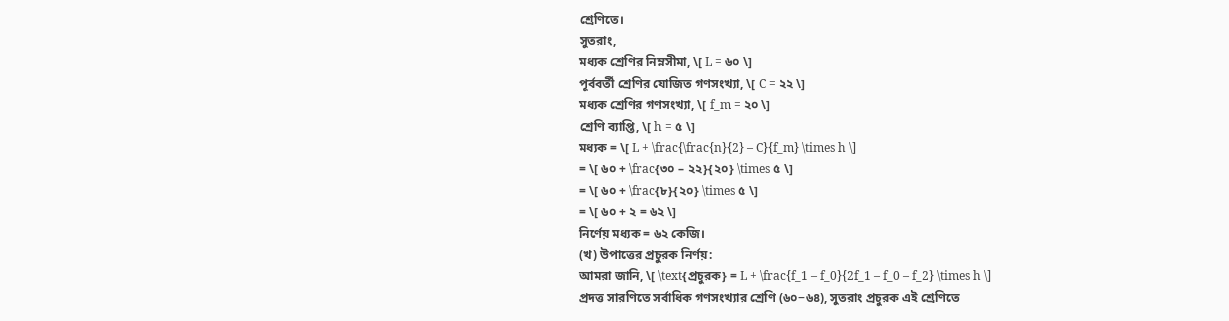শ্রেণিতে।
সুতরাং,
মধ্যক শ্রেণির নিম্নসীমা, \[ L = ৬০ \]
পূর্ববর্তী শ্রেণির যোজিত গণসংখ্যা, \[ C = ২২ \]
মধ্যক শ্রেণির গণসংখ্যা, \[ f_m = ২০ \]
শ্রেণি ব্যাপ্তি, \[ h = ৫ \]
মধ্যক = \[ L + \frac{\frac{n}{2} – C}{f_m} \times h \]
= \[ ৬০ + \frac{৩০ – ২২}{২০} \times ৫ \]
= \[ ৬০ + \frac{৮}{২০} \times ৫ \]
= \[ ৬০ + ২ = ৬২ \]
নির্ণেয় মধ্যক = ৬২ কেজি।
(খ) উপাত্তের প্রচুরক নির্ণয়:
আমরা জানি, \[ \text{প্রচুরক} = L + \frac{f_1 – f_0}{2f_1 – f_0 – f_2} \times h \]
প্রদত্ত সারণিতে সর্বাধিক গণসংখ্যার শ্রেণি (৬০−৬৪), সুতরাং প্রচুরক এই শ্রেণিতে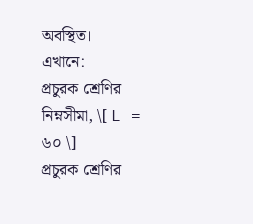অবস্থিত।
এখানে:
প্রচুরক শ্রেণির নিম্নসীমা, \[ L = ৬০ \]
প্রচুরক শ্রেণির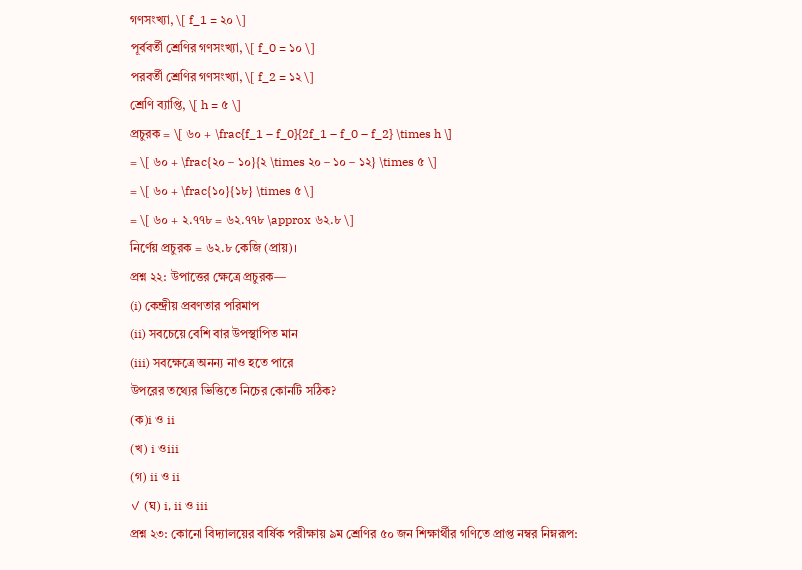গণসংখ্যা, \[ f_1 = ২০ \]
পূর্ববর্তী শ্রেণির গণসংখ্যা, \[ f_0 = ১০ \]
পরবর্তী শ্রেণির গণসংখ্যা, \[ f_2 = ১২ \]
শ্রেণি ব্যাপ্তি, \[ h = ৫ \]
প্রচুরক = \[ ৬০ + \frac{f_1 – f_0}{2f_1 – f_0 – f_2} \times h \]
= \[ ৬০ + \frac{২০ – ১০}{২ \times ২০ – ১০ – ১২} \times ৫ \]
= \[ ৬০ + \frac{১০}{১৮} \times ৫ \]
= \[ ৬০ + ২.৭৭৮ = ৬২.৭৭৮ \approx ৬২.৮ \]
নির্ণেয় প্রচুরক = ৬২.৮ কেজি (প্রায়)।
প্রশ্ন ২২: উপাত্তের ক্ষেত্রে প্রচুরক—
(i) কেন্দ্রীয় প্রবণতার পরিমাপ
(ii) সবচেয়ে বেশি বার উপস্থাপিত মান
(iii) সবক্ষেত্রে অনন্য নাও হতে পারে
উপরের তথ্যের ভিত্তিতে নিচের কোনটি সঠিক?
(ক)i ও ii
(খ) i ওiii
(গ) ii ও ii
✓ (ঘ) i, ii ও iii
প্রশ্ন ২৩: কোনো বিদ্যালয়ের বার্ষিক পরীক্ষায় ৯ম শ্রেণির ৫০ জন শিক্ষার্থীর গণিতে প্রাপ্ত নম্বর নিম্নরূপ: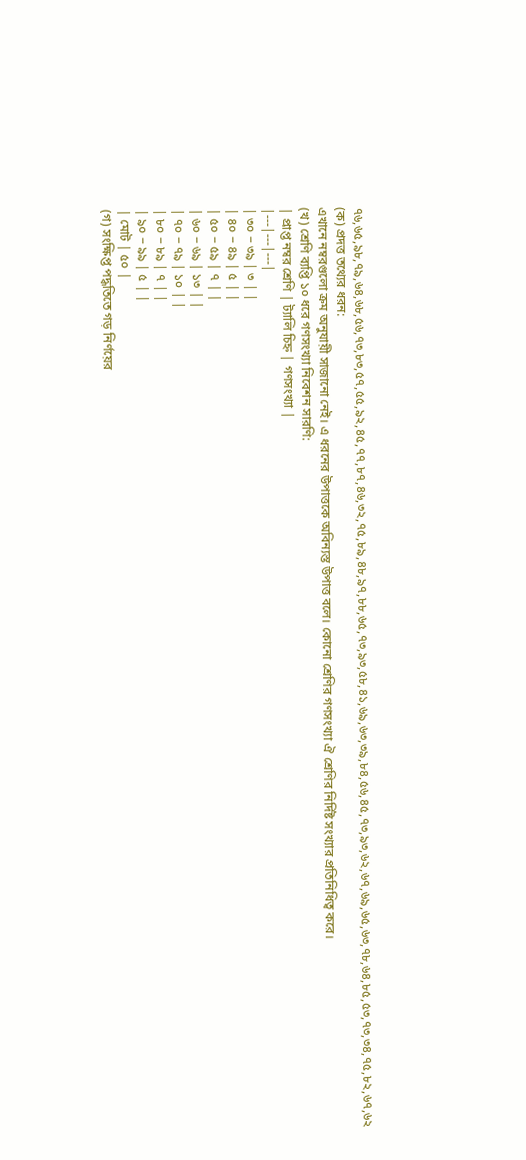৭৬,৬৫,৯৮,৭৯,৬৪,৬৮,৫৬,৭৩,৮৩,৫৭,৫৫,৯২,৪৫,৭৭,৮৭,৪৬,৩২,৭৫,৮৯,৪৮,৯৭,৮৮,৬৫,৭৩,৯৩,৫৮,৪১,৬৯,৬৩,৩৯,৮৪,৫৬,৪৫,৭৩,৯৩,৬২,৬৭,৬৯,৬৫,৬৩,৭৮,৬৪,৮৫,৫৩,৭৩,৩৪,৭৫,৮২,৬৭,৬২
(ক) প্রদত্ত তথ্যের ধরন:
এখানে নম্বরগুলো ক্রম অনুযায়ী সাজানো নেই। এ ধরনের উপাত্তকে অবিন্যস্ত উপাত্ত বলে। কোনো শ্রেণির গণসংখ্যা ঐ শ্রেণির নির্দিষ্ট সংখ্যার প্রতিনিধিত্ব করে।
(খ) শ্রেণি ব্যপ্তি ১০ ধরে গণসংখ্যা নিবেশন সারণি:
| প্রাপ্ত নম্বর শ্রেণি | ট্যালি চিহ্ন | গণসংখ্যা |
|---|---|---|
| ৩০ − ৩৯ | ৩ | |
| ৪০ − ৪৯ | ৫ | |
| ৫০ − ৫৯ | ৭ | |
| ৬০ − ৬৯ | ১৩ | |
| ৭০ − ৭৯ | ১০ | |
| ৮০ − ৮৯ | ৭ | |
| ৯০ − ৯৯ | ৫ | |
| মোট | ৫০ |
(গ) সংক্ষিপ্ত পদ্ধতিতে গড় নির্ণয়ের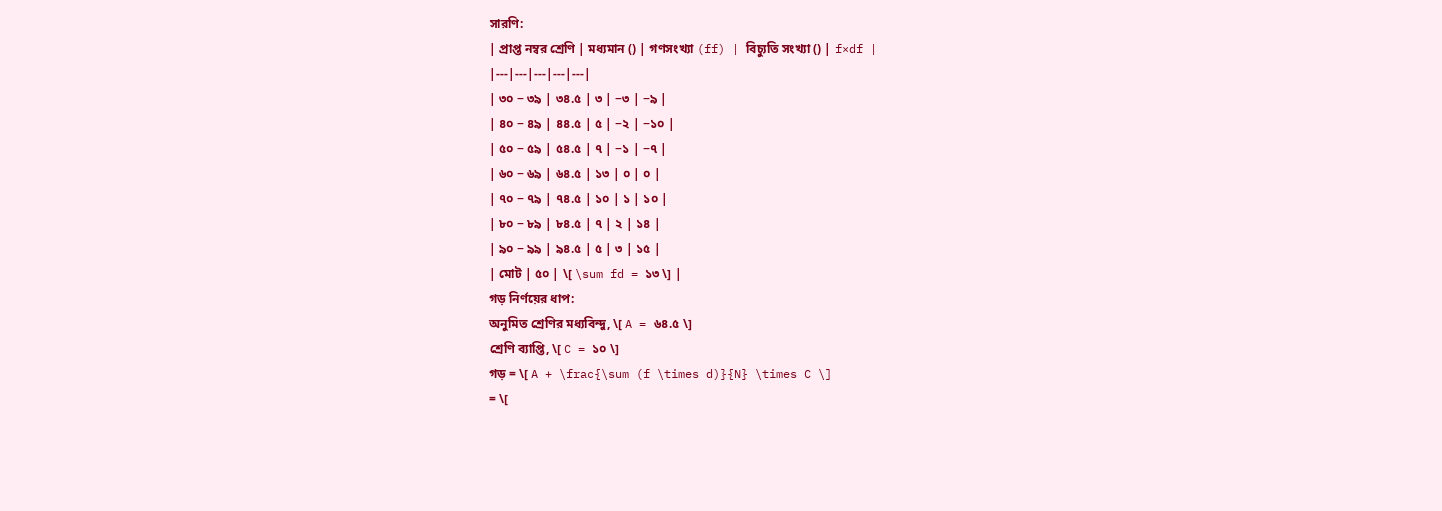সারণি:
| প্রাপ্ত নম্বর শ্রেণি | মধ্যমান () | গণসংখ্যা (ff) | বিচ্যুতি সংখ্যা () | f×df |
|---|---|---|---|---|
| ৩০ − ৩৯ | ৩৪.৫ | ৩ | −৩ | −৯ |
| ৪০ − ৪৯ | ৪৪.৫ | ৫ | −২ | −১০ |
| ৫০ − ৫৯ | ৫৪.৫ | ৭ | −১ | −৭ |
| ৬০ − ৬৯ | ৬৪.৫ | ১৩ | ০ | ০ |
| ৭০ − ৭৯ | ৭৪.৫ | ১০ | ১ | ১০ |
| ৮০ − ৮৯ | ৮৪.৫ | ৭ | ২ | ১৪ |
| ৯০ − ৯৯ | ৯৪.৫ | ৫ | ৩ | ১৫ |
| মোট | ৫০ | \[ \sum fd = ১৩ \] |
গড় নির্ণয়ের ধাপ:
অনুমিত শ্রেণির মধ্যবিন্দু, \[ A = ৬৪.৫ \]
শ্রেণি ব্যাপ্তি, \[ C = ১০ \]
গড় = \[ A + \frac{\sum (f \times d)}{N} \times C \]
= \[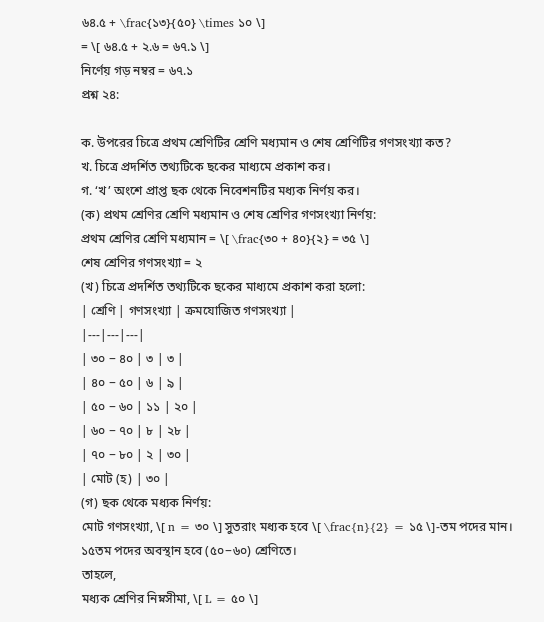৬৪.৫ + \frac{১৩}{৫০} \times ১০ \]
= \[ ৬৪.৫ + ২.৬ = ৬৭.১ \]
নির্ণেয় গড় নম্বর = ৬৭.১
প্রশ্ন ২৪:

ক. উপরের চিত্রে প্রথম শ্রেণিটির শ্রেণি মধ্যমান ও শেষ শ্রেণিটির গণসংখ্যা কত?
খ. চিত্রে প্রদর্শিত তথ্যটিকে ছকের মাধ্যমে প্রকাশ কর।
গ. ‘খ’ অংশে প্রাপ্ত ছক থেকে নিবেশনটির মধ্যক নির্ণয় কর।
(ক) প্রথম শ্রেণির শ্রেণি মধ্যমান ও শেষ শ্রেণির গণসংখ্যা নির্ণয়:
প্রথম শ্রেণির শ্রেণি মধ্যমান = \[ \frac{৩০ + ৪০}{২} = ৩৫ \]
শেষ শ্রেণির গণসংখ্যা = ২
(খ) চিত্রে প্রদর্শিত তথ্যটিকে ছকের মাধ্যমে প্রকাশ করা হলো:
| শ্রেণি | গণসংখ্যা | ক্রমযোজিত গণসংখ্যা |
|---|---|---|
| ৩০ − ৪০ | ৩ | ৩ |
| ৪০ − ৫০ | ৬ | ৯ |
| ৫০ − ৬০ | ১১ | ২০ |
| ৬০ − ৭০ | ৮ | ২৮ |
| ৭০ − ৮০ | ২ | ৩০ |
| মোট (হ) | ৩০ |
(গ) ছক থেকে মধ্যক নির্ণয়:
মোট গণসংখ্যা, \[ n = ৩০ \] সুতরাং মধ্যক হবে \[ \frac{n}{2} = ১৫ \]-তম পদের মান।
১৫তম পদের অবস্থান হবে (৫০−৬০) শ্রেণিতে।
তাহলে,
মধ্যক শ্রেণির নিম্নসীমা, \[ L = ৫০ \]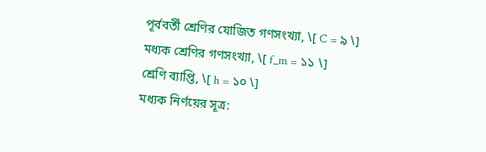পূর্ববর্তী শ্রেণির যোজিত গণসংখ্যা, \[ C = ৯ \]
মধ্যক শ্রেণির গণসংখ্যা, \[ f_m = ১১ \]
শ্রেণি ব্যাপ্তি, \[ h = ১০ \]
মধ্যক নির্ণয়ের সূত্র: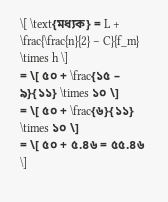\[ \text{মধ্যক} = L + \frac{\frac{n}{2} – C}{f_m} \times h \]
= \[ ৫০ + \frac{১৫ – ৯}{১১} \times ১০ \]
= \[ ৫০ + \frac{৬}{১১} \times ১০ \]
= \[ ৫০ + ৫.৪৬ = ৫৫.৪৬ \]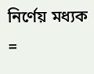নির্ণেয় মধ্যক =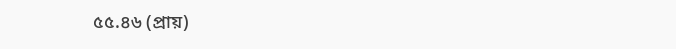৫৫.৪৬ (প্রায়)